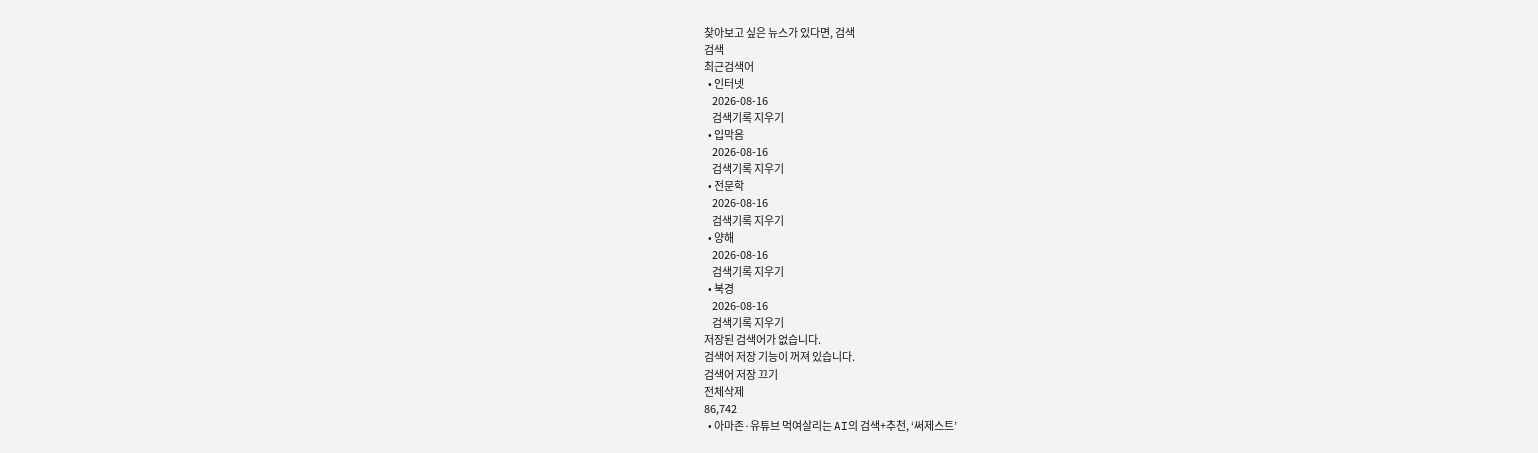찾아보고 싶은 뉴스가 있다면, 검색
검색
최근검색어
  • 인터넷
    2026-08-16
    검색기록 지우기
  • 입막음
    2026-08-16
    검색기록 지우기
  • 전문학
    2026-08-16
    검색기록 지우기
  • 양해
    2026-08-16
    검색기록 지우기
  • 북경
    2026-08-16
    검색기록 지우기
저장된 검색어가 없습니다.
검색어 저장 기능이 꺼져 있습니다.
검색어 저장 끄기
전체삭제
86,742
  • 아마존·유튜브 먹여살리는 AI의 검색+추천, ‘써제스트’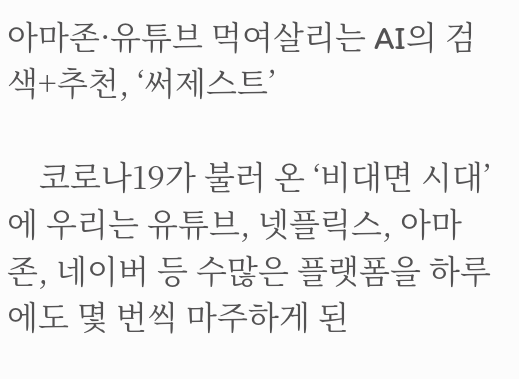아마존·유튜브 먹여살리는 AI의 검색+추천, ‘써제스트’

    코로나19가 불러 온 ‘비대면 시대’에 우리는 유튜브, 넷플릭스, 아마존, 네이버 등 수많은 플랫폼을 하루에도 몇 번씩 마주하게 된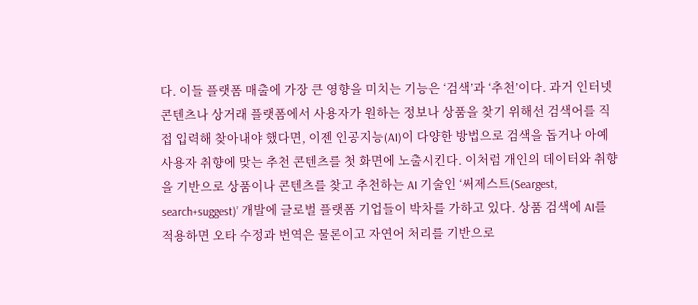다. 이들 플랫폼 매출에 가장 큰 영향을 미치는 기능은 ‘검색’과 ‘추천’이다. 과거 인터넷 콘텐츠나 상거래 플랫폼에서 사용자가 원하는 정보나 상품을 찾기 위해선 검색어를 직접 입력해 찾아내야 했다면, 이젠 인공지능(AI)이 다양한 방법으로 검색을 돕거나 아예 사용자 취향에 맞는 추천 콘텐츠를 첫 화면에 노출시킨다. 이처럼 개인의 데이터와 취향을 기반으로 상품이나 콘텐츠를 찾고 추천하는 AI 기술인 ‘써제스트(Seargest, search+suggest)’ 개발에 글로벌 플랫폼 기업들이 박차를 가하고 있다. 상품 검색에 AI를 적용하면 오타 수정과 번역은 물론이고 자연어 처리를 기반으로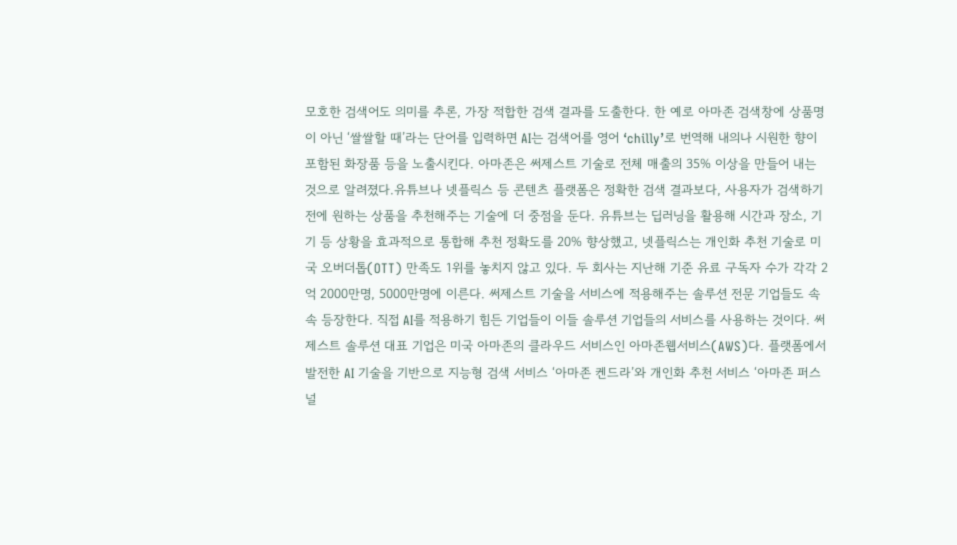모호한 검색어도 의미를 추론, 가장 적합한 검색 결과를 도출한다. 한 예로 아마존 검색창에 상품명이 아닌 ‘쌀쌀할 때’라는 단어를 입력하면 AI는 검색어를 영어 ‘chilly’로 번역해 내의나 시원한 향이 포함된 화장품 등을 노출시킨다. 아마존은 써제스트 기술로 전체 매출의 35% 이상을 만들어 내는 것으로 알려졌다.유튜브나 넷플릭스 등 콘텐츠 플랫폼은 정확한 검색 결과보다, 사용자가 검색하기 전에 원하는 상품을 추천해주는 기술에 더 중점을 둔다. 유튜브는 딥러닝을 활용해 시간과 장소, 기기 등 상황을 효과적으로 통합해 추천 정확도를 20% 향상했고, 넷플릭스는 개인화 추천 기술로 미국 오버더톱(OTT) 만족도 1위를 놓치지 않고 있다. 두 회사는 지난해 기준 유료 구독자 수가 각각 2억 2000만명, 5000만명에 이른다. 써제스트 기술을 서비스에 적용해주는 솔루션 전문 기업들도 속속 등장한다. 직접 AI를 적용하기 힘든 기업들이 이들 솔루션 기업들의 서비스를 사용하는 것이다. 써제스트 솔루션 대표 기업은 미국 아마존의 클라우드 서비스인 아마존웹서비스(AWS)다. 플랫폼에서 발전한 AI 기술을 기반으로 지능형 검색 서비스 ‘아마존 켄드라’와 개인화 추천 서비스 ‘아마존 퍼스널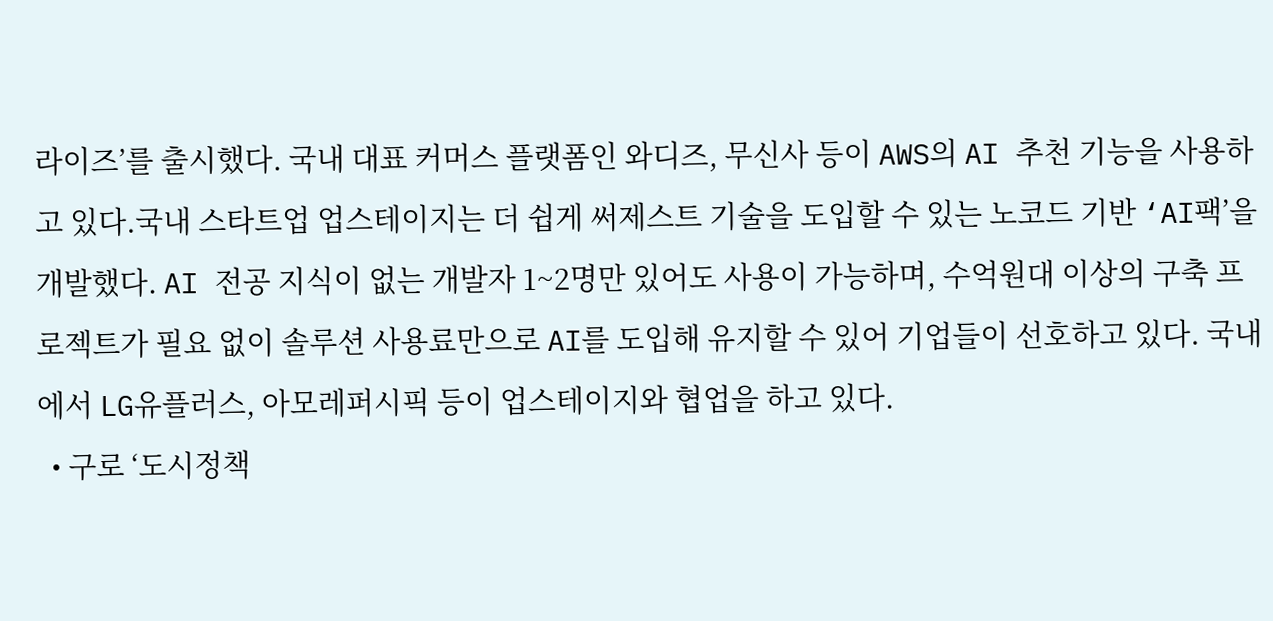라이즈’를 출시했다. 국내 대표 커머스 플랫폼인 와디즈, 무신사 등이 AWS의 AI 추천 기능을 사용하고 있다.국내 스타트업 업스테이지는 더 쉽게 써제스트 기술을 도입할 수 있는 노코드 기반 ‘AI팩’을 개발했다. AI 전공 지식이 없는 개발자 1~2명만 있어도 사용이 가능하며, 수억원대 이상의 구축 프로젝트가 필요 없이 솔루션 사용료만으로 AI를 도입해 유지할 수 있어 기업들이 선호하고 있다. 국내에서 LG유플러스, 아모레퍼시픽 등이 업스테이지와 협업을 하고 있다.
  • 구로 ‘도시정책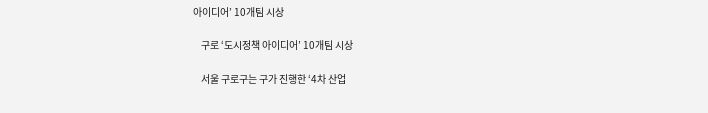아이디어’ 10개팀 시상

    구로 ‘도시정책 아이디어’ 10개팀 시상

    서울 구로구는 구가 진행한 ‘4차 산업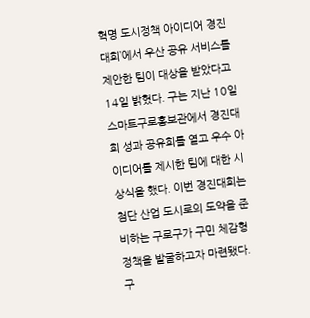혁명 도시정책 아이디어 경진대회’에서 우산 공유 서비스를 제안한 팀이 대상을 받았다고 14일 밝혔다. 구는 지난 10일 스마트구로홍보관에서 경진대회 성과 공유회를 열고 우수 아이디어를 제시한 팀에 대한 시상식을 했다. 이번 경진대회는 첨단 산업 도시로의 도약을 준비하는 구로구가 구민 체감형 정책을 발굴하고자 마련됐다. 구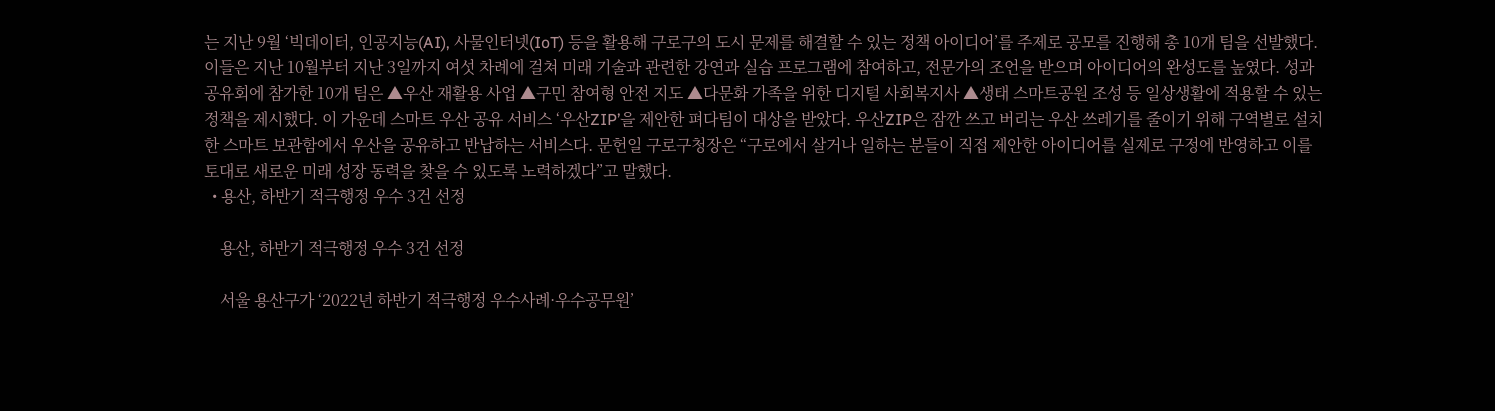는 지난 9월 ‘빅데이터, 인공지능(AI), 사물인터넷(IoT) 등을 활용해 구로구의 도시 문제를 해결할 수 있는 정책 아이디어’를 주제로 공모를 진행해 총 10개 팀을 선발했다. 이들은 지난 10월부터 지난 3일까지 여섯 차례에 걸쳐 미래 기술과 관련한 강연과 실습 프로그램에 참여하고, 전문가의 조언을 받으며 아이디어의 완성도를 높였다. 성과 공유회에 참가한 10개 팀은 ▲우산 재활용 사업 ▲구민 참여형 안전 지도 ▲다문화 가족을 위한 디지털 사회복지사 ▲생태 스마트공원 조성 등 일상생활에 적용할 수 있는 정책을 제시했다. 이 가운데 스마트 우산 공유 서비스 ‘우산ZIP’을 제안한 펴다팀이 대상을 받았다. 우산ZIP은 잠깐 쓰고 버리는 우산 쓰레기를 줄이기 위해 구역별로 설치한 스마트 보관함에서 우산을 공유하고 반납하는 서비스다. 문헌일 구로구청장은 “구로에서 살거나 일하는 분들이 직접 제안한 아이디어를 실제로 구정에 반영하고 이를 토대로 새로운 미래 성장 동력을 찾을 수 있도록 노력하겠다”고 말했다.
  • 용산, 하반기 적극행정 우수 3건 선정

    용산, 하반기 적극행정 우수 3건 선정

    서울 용산구가 ‘2022년 하반기 적극행정 우수사례·우수공무원’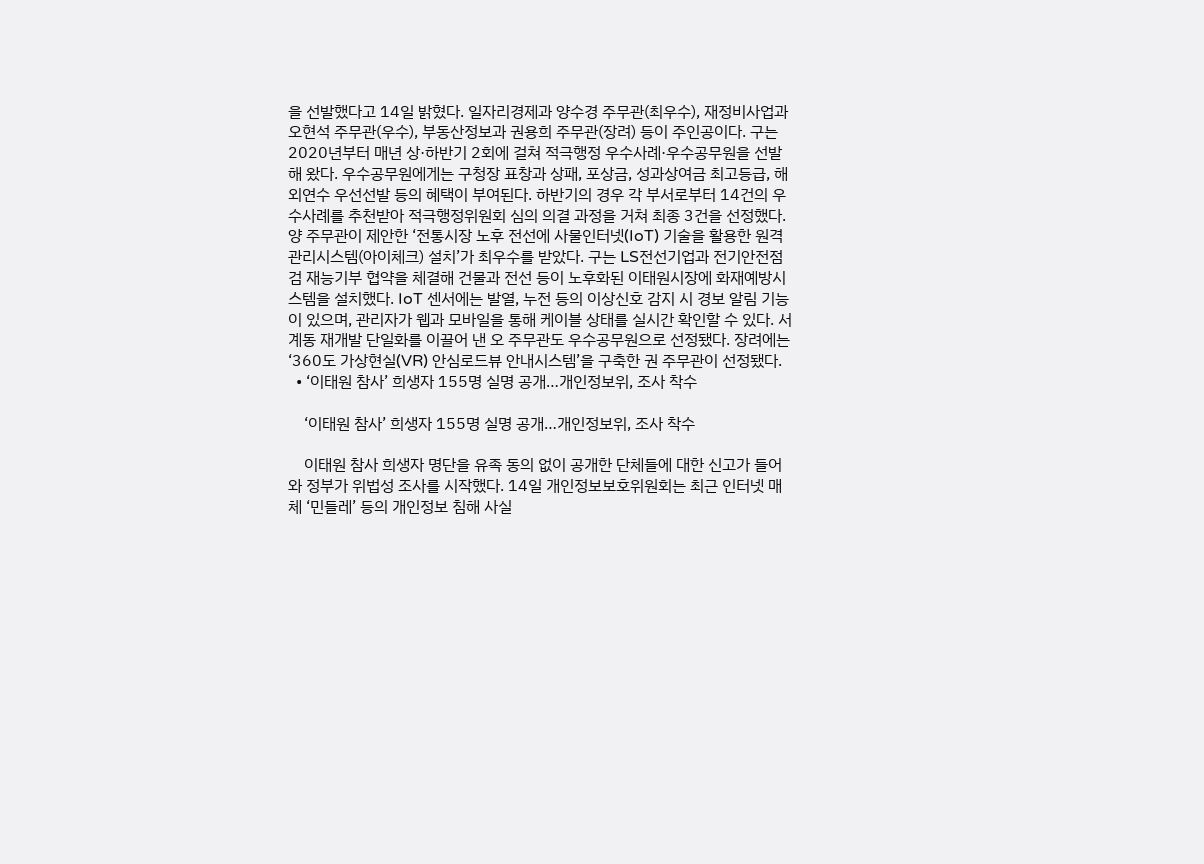을 선발했다고 14일 밝혔다. 일자리경제과 양수경 주무관(최우수), 재정비사업과 오현석 주무관(우수), 부동산정보과 권용희 주무관(장려) 등이 주인공이다. 구는 2020년부터 매년 상·하반기 2회에 걸쳐 적극행정 우수사례·우수공무원을 선발해 왔다. 우수공무원에게는 구청장 표창과 상패, 포상금, 성과상여금 최고등급, 해외연수 우선선발 등의 혜택이 부여된다. 하반기의 경우 각 부서로부터 14건의 우수사례를 추천받아 적극행정위원회 심의 의결 과정을 거쳐 최종 3건을 선정했다. 양 주무관이 제안한 ‘전통시장 노후 전선에 사물인터넷(IoT) 기술을 활용한 원격관리시스템(아이체크) 설치’가 최우수를 받았다. 구는 LS전선기업과 전기안전점검 재능기부 협약을 체결해 건물과 전선 등이 노후화된 이태원시장에 화재예방시스템을 설치했다. IoT 센서에는 발열, 누전 등의 이상신호 감지 시 경보 알림 기능이 있으며, 관리자가 웹과 모바일을 통해 케이블 상태를 실시간 확인할 수 있다. 서계동 재개발 단일화를 이끌어 낸 오 주무관도 우수공무원으로 선정됐다. 장려에는 ‘360도 가상현실(VR) 안심로드뷰 안내시스템’을 구축한 권 주무관이 선정됐다.
  • ‘이태원 참사’ 희생자 155명 실명 공개…개인정보위, 조사 착수

    ‘이태원 참사’ 희생자 155명 실명 공개…개인정보위, 조사 착수

    이태원 참사 희생자 명단을 유족 동의 없이 공개한 단체들에 대한 신고가 들어와 정부가 위법성 조사를 시작했다. 14일 개인정보보호위원회는 최근 인터넷 매체 ‘민들레’ 등의 개인정보 침해 사실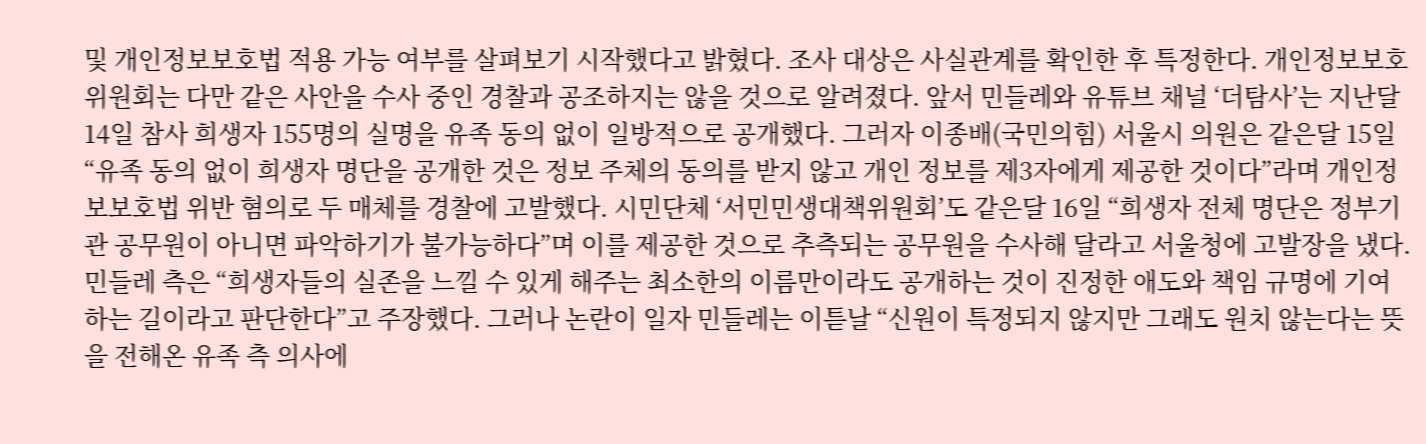및 개인정보보호법 적용 가능 여부를 살펴보기 시작했다고 밝혔다. 조사 대상은 사실관계를 확인한 후 특정한다. 개인정보보호위원회는 다만 같은 사안을 수사 중인 경찰과 공조하지는 않을 것으로 알려졌다. 앞서 민들레와 유튜브 채널 ‘더탐사’는 지난달 14일 참사 희생자 155명의 실명을 유족 동의 없이 일방적으로 공개했다. 그러자 이종배(국민의힘) 서울시 의원은 같은달 15일 “유족 동의 없이 희생자 명단을 공개한 것은 정보 주체의 동의를 받지 않고 개인 정보를 제3자에게 제공한 것이다”라며 개인정보보호법 위반 혐의로 두 매체를 경찰에 고발했다. 시민단체 ‘서민민생대책위원회’도 같은달 16일 “희생자 전체 명단은 정부기관 공무원이 아니면 파악하기가 불가능하다”며 이를 제공한 것으로 추측되는 공무원을 수사해 달라고 서울청에 고발장을 냈다. 민들레 측은 “희생자들의 실존을 느낄 수 있게 해주는 최소한의 이름만이라도 공개하는 것이 진정한 애도와 책임 규명에 기여하는 길이라고 판단한다”고 주장했다. 그러나 논란이 일자 민들레는 이튿날 “신원이 특정되지 않지만 그래도 원치 않는다는 뜻을 전해온 유족 측 의사에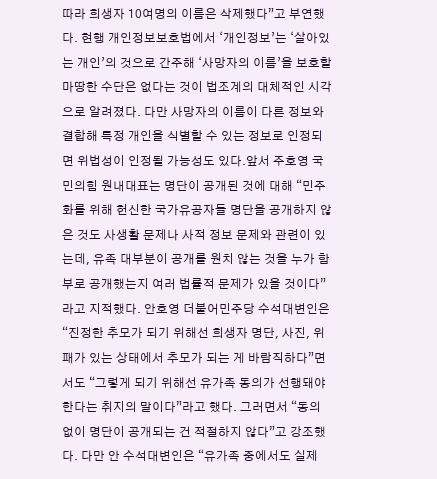따라 희생자 10여명의 이름은 삭제했다”고 부연했다. 현행 개인정보보호법에서 ‘개인정보’는 ‘살아있는 개인’의 것으로 간주해 ‘사망자의 이름’을 보호할 마땅한 수단은 없다는 것이 법조계의 대체적인 시각으로 알려졌다. 다만 사망자의 이름이 다른 정보와 결합해 특정 개인을 식별할 수 있는 정보로 인정되면 위법성이 인정될 가능성도 있다.앞서 주호영 국민의힘 원내대표는 명단이 공개된 것에 대해 “민주화를 위해 헌신한 국가유공자들 명단을 공개하지 않은 것도 사생활 문제나 사적 정보 문제와 관련이 있는데, 유족 대부분이 공개를 원치 않는 것을 누가 함부로 공개했는지 여러 법률적 문제가 있을 것이다”라고 지적했다. 안호영 더불어민주당 수석대변인은 “진정한 추모가 되기 위해선 희생자 명단, 사진, 위패가 있는 상태에서 추모가 되는 게 바람직하다”면서도 “그렇게 되기 위해선 유가족 동의가 선행돼야 한다는 취지의 말이다”라고 했다. 그러면서 “동의 없이 명단이 공개되는 건 적절하지 않다”고 강조했다. 다만 안 수석대변인은 “유가족 중에서도 실제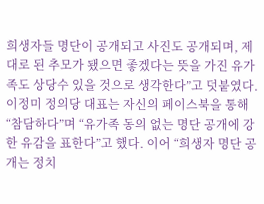희생자들 명단이 공개되고 사진도 공개되며, 제대로 된 추모가 됐으면 좋겠다는 뜻을 가진 유가족도 상당수 있을 것으로 생각한다”고 덧붙였다. 이정미 정의당 대표는 자신의 페이스북을 통해 “참담하다”며 “유가족 동의 없는 명단 공개에 강한 유감을 표한다”고 했다. 이어 “희생자 명단 공개는 정치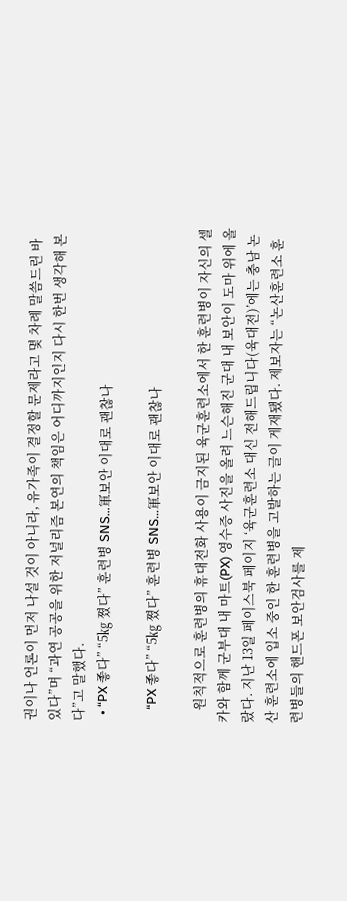권이나 언론이 먼저 나설 것이 아니라, 유가족이 결정할 문제라고 몇 차례 말씀드린 바 있다”며 “과연 공공을 위한 저널리즘 본연의 책임은 어디까지인지 다시 한번 생각해 본다”고 말했다.
  • “PX 좋다” “5㎏ 쪘다” 훈련병 SNS…軍보안 이대로 괜찮나

    “PX 좋다” “5㎏ 쪘다” 훈련병 SNS…軍보안 이대로 괜찮나

    원칙적으로 훈련병의 휴대전화 사용이 금지된 육군훈련소에서 한 훈련병이 자신의 셀카와 함께 군부대 내 마트(PX) 영수증 사진을 올려 느슨해진 군대 내 보안이 도마 위에 올랐다. 지난 13일 페이스북 페이지 ‘육군훈련소 대신 전해드립니다(육대전)’에는 충남 논산 훈련소에 입소 중인 한 훈련병을 고발하는 글이 게재됐다. 제보자는 “논산훈련소 훈련병들의 핸드폰 보안검사를 제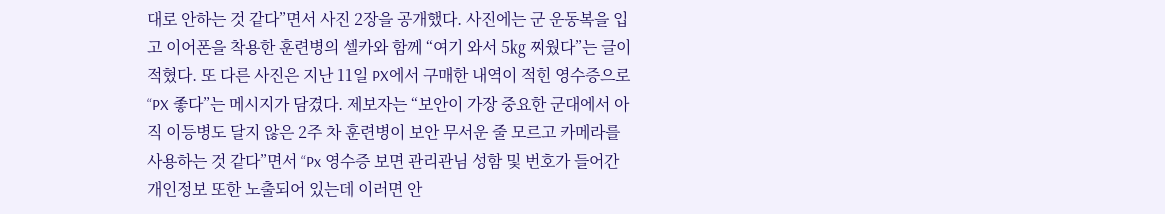대로 안하는 것 같다”면서 사진 2장을 공개했다. 사진에는 군 운동복을 입고 이어폰을 착용한 훈련병의 셀카와 함께 “여기 와서 5㎏ 찌웠다”는 글이 적혔다. 또 다른 사진은 지난 11일 PX에서 구매한 내역이 적힌 영수증으로 “PX 좋다”는 메시지가 담겼다. 제보자는 “보안이 가장 중요한 군대에서 아직 이등병도 달지 않은 2주 차 훈련병이 보안 무서운 줄 모르고 카메라를 사용하는 것 같다”면서 “Px 영수증 보면 관리관님 성함 및 번호가 들어간 개인정보 또한 노출되어 있는데 이러면 안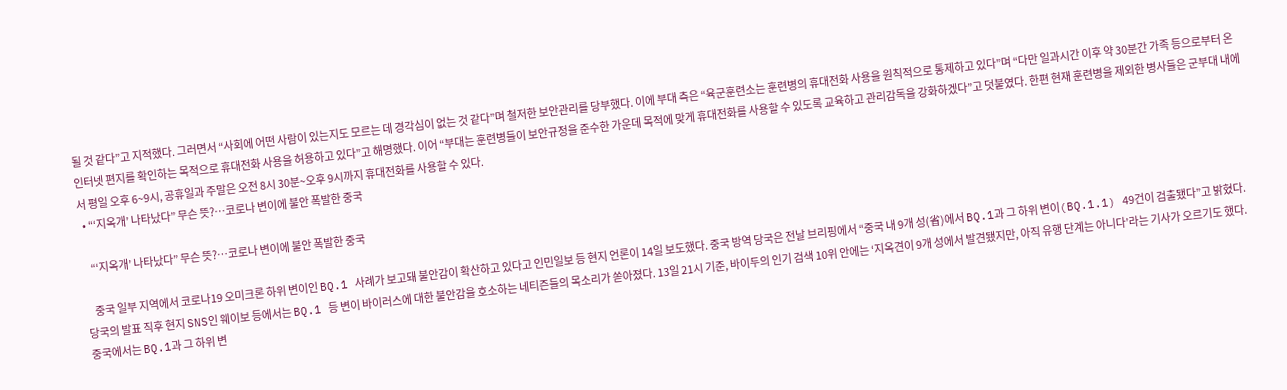될 것 같다”고 지적했다. 그러면서 “사회에 어떤 사람이 있는지도 모르는 데 경각심이 없는 것 같다”며 철저한 보안관리를 당부했다. 이에 부대 측은 “육군훈련소는 훈련병의 휴대전화 사용을 원칙적으로 통제하고 있다”며 “다만 일과시간 이후 약 30분간 가족 등으로부터 온 인터넷 편지를 확인하는 목적으로 휴대전화 사용을 허용하고 있다”고 해명했다. 이어 “부대는 훈련병들이 보안규정을 준수한 가운데 목적에 맞게 휴대전화를 사용할 수 있도록 교육하고 관리감독을 강화하겠다”고 덧붙였다. 한편 현재 훈련병을 제외한 병사들은 군부대 내에서 평일 오후 6~9시, 공휴일과 주말은 오전 8시 30분~오후 9시까지 휴대전화를 사용할 수 있다.
  • “‘지옥개’ 나타났다” 무슨 뜻?…코로나 변이에 불안 폭발한 중국

    “‘지옥개’ 나타났다” 무슨 뜻?…코로나 변이에 불안 폭발한 중국

    중국 일부 지역에서 코로나19 오미크론 하위 변이인 BQ.1 사례가 보고돼 불안감이 확산하고 있다고 인민일보 등 현지 언론이 14일 보도했다. 중국 방역 당국은 전날 브리핑에서 “중국 내 9개 성(省)에서 BQ.1과 그 하위 변이(BQ.1.1) 49건이 검출됐다”고 밝혔다. 당국의 발표 직후 현지 SNS인 웨이보 등에서는 BQ.1 등 변이 바이러스에 대한 불안감을 호소하는 네티즌들의 목소리가 쏟아졌다. 13일 21시 기준, 바이두의 인기 검색 10위 안에는 ‘지옥견이 9개 성에서 발견됐지만, 아직 유행 단계는 아니다’라는 기사가 오르기도 했다. 중국에서는 BQ.1과 그 하위 변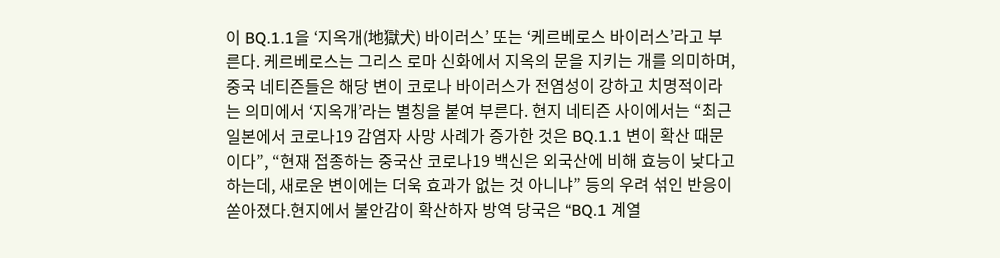이 BQ.1.1을 ‘지옥개(地獄犬) 바이러스’ 또는 ‘케르베로스 바이러스’라고 부른다. 케르베로스는 그리스 로마 신화에서 지옥의 문을 지키는 개를 의미하며, 중국 네티즌들은 해당 변이 코로나 바이러스가 전염성이 강하고 치명적이라는 의미에서 ‘지옥개’라는 별칭을 붙여 부른다. 현지 네티즌 사이에서는 “최근 일본에서 코로나19 감염자 사망 사례가 증가한 것은 BQ.1.1 변이 확산 때문이다”, “현재 접종하는 중국산 코로나19 백신은 외국산에 비해 효능이 낮다고 하는데, 새로운 변이에는 더욱 효과가 없는 것 아니냐” 등의 우려 섞인 반응이 쏟아졌다.현지에서 불안감이 확산하자 방역 당국은 “BQ.1 계열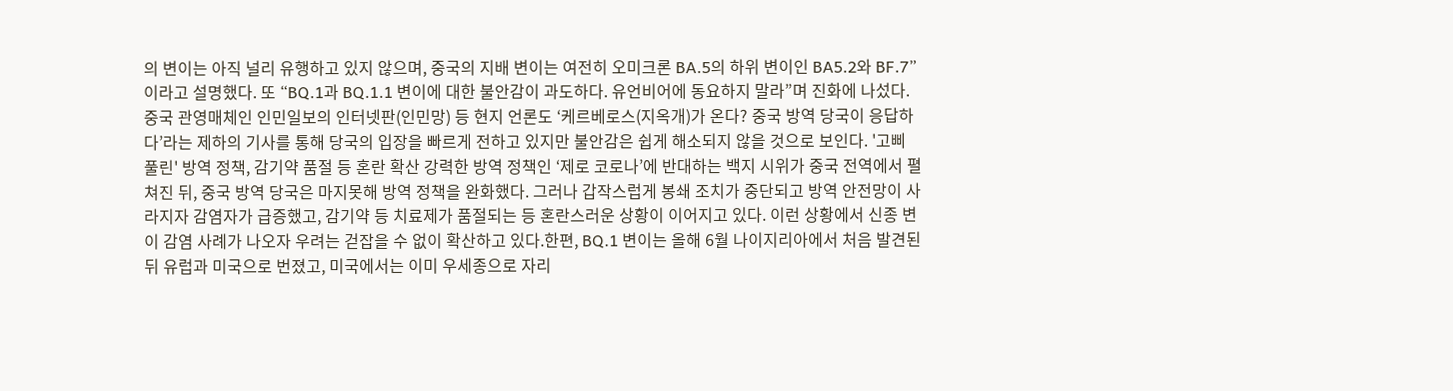의 변이는 아직 널리 유행하고 있지 않으며, 중국의 지배 변이는 여전히 오미크론 BA.5의 하위 변이인 BA5.2와 BF.7”이라고 설명했다. 또 “BQ.1과 BQ.1.1 변이에 대한 불안감이 과도하다. 유언비어에 동요하지 말라”며 진화에 나섰다. 중국 관영매체인 인민일보의 인터넷판(인민망) 등 현지 언론도 ‘케르베로스(지옥개)가 온다? 중국 방역 당국이 응답하다’라는 제하의 기사를 통해 당국의 입장을 빠르게 전하고 있지만 불안감은 쉽게 해소되지 않을 것으로 보인다. '고삐 풀린' 방역 정책, 감기약 품절 등 혼란 확산 강력한 방역 정책인 ‘제로 코로나’에 반대하는 백지 시위가 중국 전역에서 펼쳐진 뒤, 중국 방역 당국은 마지못해 방역 정책을 완화했다. 그러나 갑작스럽게 봉쇄 조치가 중단되고 방역 안전망이 사라지자 감염자가 급증했고, 감기약 등 치료제가 품절되는 등 혼란스러운 상황이 이어지고 있다. 이런 상황에서 신종 변이 감염 사례가 나오자 우려는 걷잡을 수 없이 확산하고 있다.한편, BQ.1 변이는 올해 6월 나이지리아에서 처음 발견된 뒤 유럽과 미국으로 번졌고, 미국에서는 이미 우세종으로 자리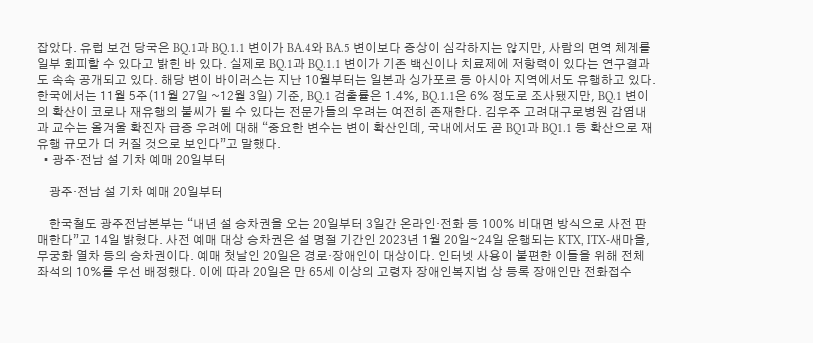잡았다. 유럽 보건 당국은 BQ.1과 BQ.1.1 변이가 BA.4와 BA.5 변이보다 증상이 심각하지는 않지만, 사람의 면역 체계를 일부 회피할 수 있다고 밝힌 바 있다. 실제로 BQ.1과 BQ.1.1 변이가 기존 백신이나 치료제에 저항력이 있다는 연구결과도 속속 공개되고 있다. 해당 변이 바이러스는 지난 10월부터는 일본과 싱가포르 등 아시아 지역에서도 유행하고 있다. 한국에서는 11월 5주(11월 27일 ~12월 3일) 기준, BQ.1 검출률은 1.4%, BQ.1.1은 6% 정도로 조사됐지만, BQ.1 변이의 확산이 코로나 재유행의 불씨가 될 수 있다는 전문가들의 우려는 여전히 존재한다. 김우주 고려대구로병원 감염내과 교수는 올겨울 확진자 급증 우려에 대해 “중요한 변수는 변이 확산인데, 국내에서도 곧 BQ1과 BQ1.1 등 확산으로 재유행 규모가 더 커질 것으로 보인다”고 말했다.
  • 광주·전남 설 기차 예매 20일부터

    광주·전남 설 기차 예매 20일부터

    한국철도 광주전남본부는 “내년 설 승차권을 오는 20일부터 3일간 온라인·전화 등 100% 비대면 방식으로 사전 판매한다”고 14일 밝혔다. 사전 예매 대상 승차권은 설 명절 기간인 2023년 1월 20일∼24일 운행되는 KTX, ITX-새마을, 무궁화 열차 등의 승차권이다. 예매 첫날인 20일은 경로·장애인이 대상이다. 인터넷 사용이 불편한 이들을 위해 전체 좌석의 10%를 우선 배정했다. 이에 따라 20일은 만 65세 이상의 고령자 장애인복지법 상 등록 장애인만 전화접수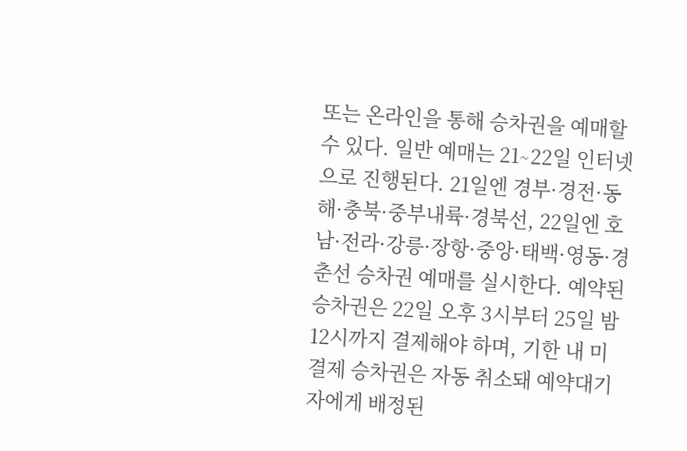또는 온라인을 통해 승차권을 예매할 수 있다. 일반 예매는 21∼22일 인터넷으로 진행된다. 21일엔 경부·경전·동해·충북·중부내륙·경북선, 22일엔 호남·전라·강릉·장항·중앙·태백·영동·경춘선 승차권 예매를 실시한다. 예약된 승차권은 22일 오후 3시부터 25일 밤 12시까지 결제해야 하며, 기한 내 미결제 승차권은 자동 취소돼 예약대기자에게 배정된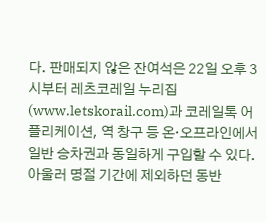다. 판매되지 않은 잔여석은 22일 오후 3시부터 레츠코레일 누리집(www.letskorail.com)과 코레일톡 어플리케이션, 역 창구 등 온·오프라인에서 일반 승차권과 동일하게 구입할 수 있다. 아울러 명절 기간에 제외하던 동반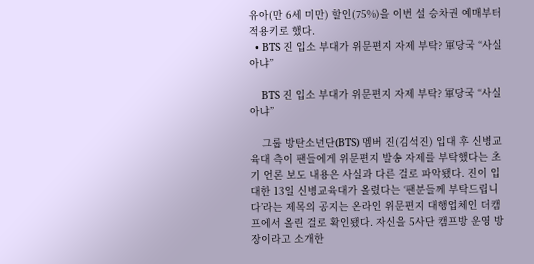유아(만 6세 미만) 할인(75%)을 이번 설 승차권 예매부터 적용키로 했다.
  • BTS 진 입소 부대가 위문편지 자제 부탁? 軍당국 “사실 아냐”

    BTS 진 입소 부대가 위문편지 자제 부탁? 軍당국 “사실 아냐”

    그룹 방탄소년단(BTS) 멤버 진(김석진) 입대 후 신병교육대 측이 팬들에게 위문편지 발송 자제를 부탁했다는 초기 언론 보도 내용은 사실과 다른 걸로 파악됐다. 진이 입대한 13일 신병교육대가 올렸다는 ‘팬분들께 부탁드립니다’라는 제목의 공지는 온라인 위문편지 대행업체인 더캠프에서 올린 걸로 확인됐다. 자신을 5사단 캠프방 운영 방장이라고 소개한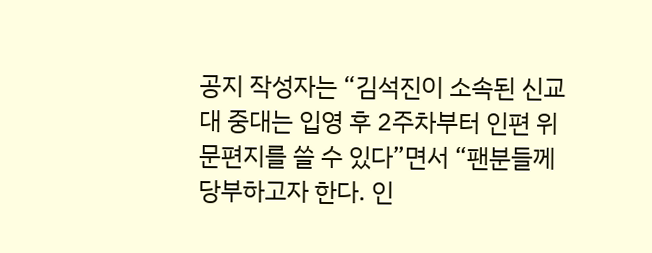공지 작성자는 “김석진이 소속된 신교대 중대는 입영 후 2주차부터 인편 위문편지를 쓸 수 있다”면서 “팬분들께 당부하고자 한다. 인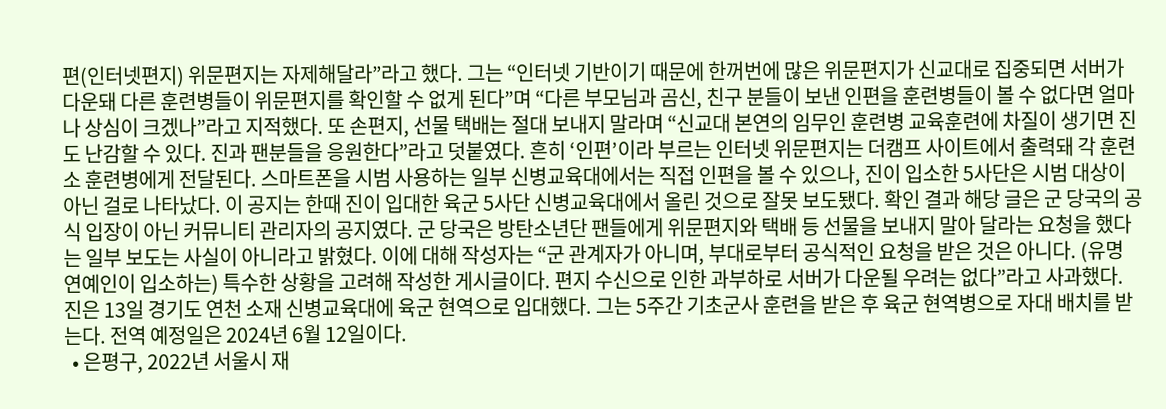편(인터넷편지) 위문편지는 자제해달라”라고 했다. 그는 “인터넷 기반이기 때문에 한꺼번에 많은 위문편지가 신교대로 집중되면 서버가 다운돼 다른 훈련병들이 위문편지를 확인할 수 없게 된다”며 “다른 부모님과 곰신, 친구 분들이 보낸 인편을 훈련병들이 볼 수 없다면 얼마나 상심이 크겠나”라고 지적했다. 또 손편지, 선물 택배는 절대 보내지 말라며 “신교대 본연의 임무인 훈련병 교육훈련에 차질이 생기면 진도 난감할 수 있다. 진과 팬분들을 응원한다”라고 덧붙였다. 흔히 ‘인편’이라 부르는 인터넷 위문편지는 더캠프 사이트에서 출력돼 각 훈련소 훈련병에게 전달된다. 스마트폰을 시범 사용하는 일부 신병교육대에서는 직접 인편을 볼 수 있으나, 진이 입소한 5사단은 시범 대상이 아닌 걸로 나타났다. 이 공지는 한때 진이 입대한 육군 5사단 신병교육대에서 올린 것으로 잘못 보도됐다. 확인 결과 해당 글은 군 당국의 공식 입장이 아닌 커뮤니티 관리자의 공지였다. 군 당국은 방탄소년단 팬들에게 위문편지와 택배 등 선물을 보내지 말아 달라는 요청을 했다는 일부 보도는 사실이 아니라고 밝혔다. 이에 대해 작성자는 “군 관계자가 아니며, 부대로부터 공식적인 요청을 받은 것은 아니다. (유명 연예인이 입소하는) 특수한 상황을 고려해 작성한 게시글이다. 편지 수신으로 인한 과부하로 서버가 다운될 우려는 없다”라고 사과했다. 진은 13일 경기도 연천 소재 신병교육대에 육군 현역으로 입대했다. 그는 5주간 기초군사 훈련을 받은 후 육군 현역병으로 자대 배치를 받는다. 전역 예정일은 2024년 6월 12일이다.
  • 은평구, 2022년 서울시 재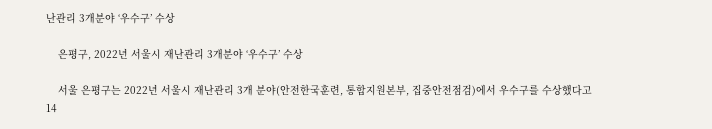난관리 3개분야 ‘우수구’ 수상

    은평구, 2022년 서울시 재난관리 3개분야 ‘우수구’ 수상

    서울 은평구는 2022년 서울시 재난관리 3개 분야(안전한국훈련, 통합지원본부, 집중안전점검)에서 우수구를 수상했다고 14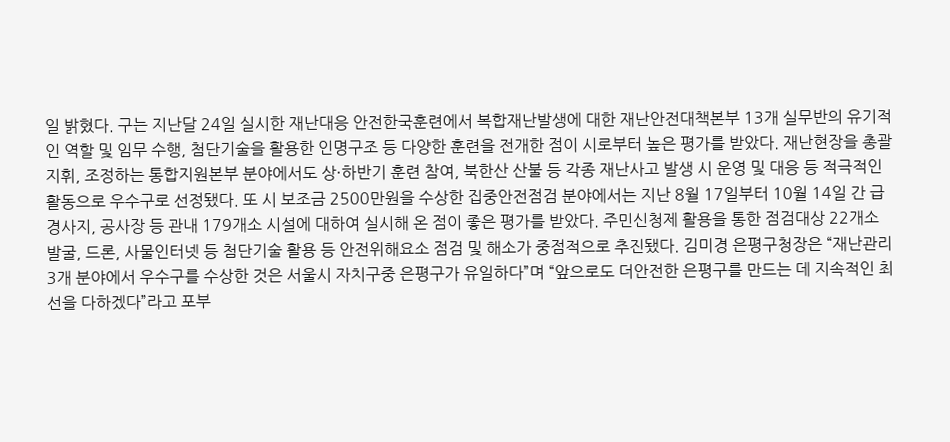일 밝혔다. 구는 지난달 24일 실시한 재난대응 안전한국훈련에서 복합재난발생에 대한 재난안전대책본부 13개 실무반의 유기적인 역할 및 임무 수행, 첨단기술을 활용한 인명구조 등 다양한 훈련을 전개한 점이 시로부터 높은 평가를 받았다. 재난현장을 총괄지휘, 조정하는 통합지원본부 분야에서도 상·하반기 훈련 참여, 북한산 산불 등 각종 재난사고 발생 시 운영 및 대응 등 적극적인 활동으로 우수구로 선정됐다. 또 시 보조금 2500만원을 수상한 집중안전점검 분야에서는 지난 8월 17일부터 10월 14일 간 급경사지, 공사장 등 관내 179개소 시설에 대하여 실시해 온 점이 좋은 평가를 받았다. 주민신청제 활용을 통한 점검대상 22개소 발굴, 드론, 사물인터넷 등 첨단기술 활용 등 안전위해요소 점검 및 해소가 중점적으로 추진됐다. 김미경 은평구청장은 “재난관리 3개 분야에서 우수구를 수상한 것은 서울시 자치구중 은평구가 유일하다”며 “앞으로도 더안전한 은평구를 만드는 데 지속적인 최선을 다하겠다”라고 포부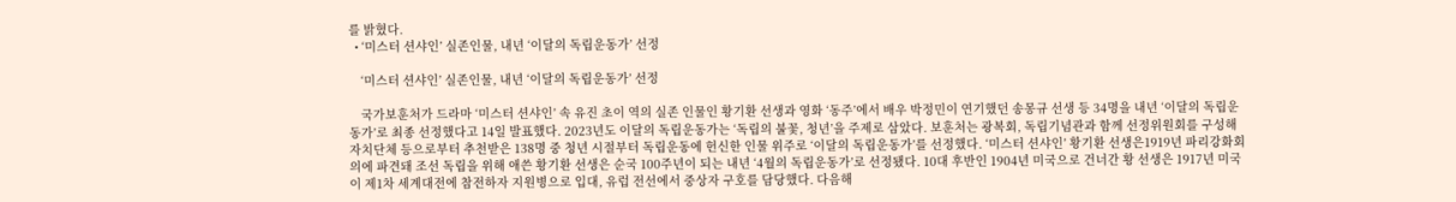를 밝혔다.
  • ‘미스터 션샤인’ 실존인물, 내년 ‘이달의 독립운동가’ 선정

    ‘미스터 션샤인’ 실존인물, 내년 ‘이달의 독립운동가’ 선정

    국가보훈처가 드라마 ‘미스터 션샤인’ 속 유진 초이 역의 실존 인물인 황기환 선생과 영화 ‘동주’에서 배우 박정민이 연기했던 송몽규 선생 등 34명을 내년 ‘이달의 독립운동가’로 최종 선정했다고 14일 발표했다. 2023년도 이달의 독립운동가는 ‘독립의 불꽃, 청년’을 주제로 삼았다. 보훈처는 광복회, 독립기념관과 함께 선정위원회를 구성해 자치단체 등으로부터 추천받은 138명 중 청년 시절부터 독립운동에 헌신한 인물 위주로 ‘이달의 독립운동가’를 선정했다. ‘미스터 션샤인’ 황기환 선생은1919년 파리강화회의에 파견돼 조선 독립을 위해 애쓴 황기환 선생은 순국 100주년이 되는 내년 ‘4월의 독립운동가’로 선정됐다. 10대 후반인 1904년 미국으로 건너간 황 선생은 1917년 미국이 제1차 세계대전에 참전하자 지원병으로 입대, 유럽 전선에서 중상자 구호를 담당했다. 다음해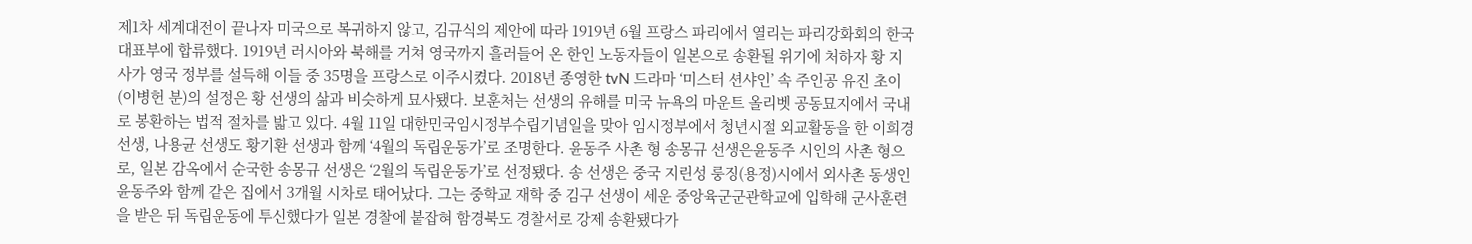제1차 세계대전이 끝나자 미국으로 복귀하지 않고, 김규식의 제안에 따라 1919년 6월 프랑스 파리에서 열리는 파리강화회의 한국대표부에 합류했다. 1919년 러시아와 북해를 거쳐 영국까지 흘러들어 온 한인 노동자들이 일본으로 송환될 위기에 처하자 황 지사가 영국 정부를 설득해 이들 중 35명을 프랑스로 이주시켰다. 2018년 종영한 tvN 드라마 ‘미스터 션샤인’ 속 주인공 유진 초이(이병헌 분)의 설정은 황 선생의 삶과 비슷하게 묘사됐다. 보훈처는 선생의 유해를 미국 뉴욕의 마운트 올리벳 공동묘지에서 국내로 봉환하는 법적 절차를 밟고 있다. 4월 11일 대한민국임시정부수립기념일을 맞아 임시정부에서 청년시절 외교활동을 한 이희경 선생, 나용균 선생도 황기환 선생과 함께 ‘4월의 독립운동가’로 조명한다. 윤동주 사촌 형 송몽규 선생은윤동주 시인의 사촌 형으로, 일본 감옥에서 순국한 송몽규 선생은 ‘2월의 독립운동가’로 선정됐다. 송 선생은 중국 지린성 룽징(용정)시에서 외사촌 동생인 윤동주와 함께 같은 집에서 3개월 시차로 태어났다. 그는 중학교 재학 중 김구 선생이 세운 중앙육군군관학교에 입학해 군사훈련을 받은 뒤 독립운동에 투신했다가 일본 경찰에 붙잡혀 함경북도 경찰서로 강제 송환됐다가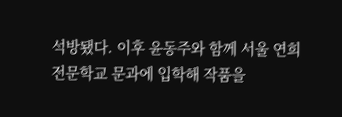석방됐다. 이후 윤동주와 함께 서울 연희전문학교 문과에 입학해 작품을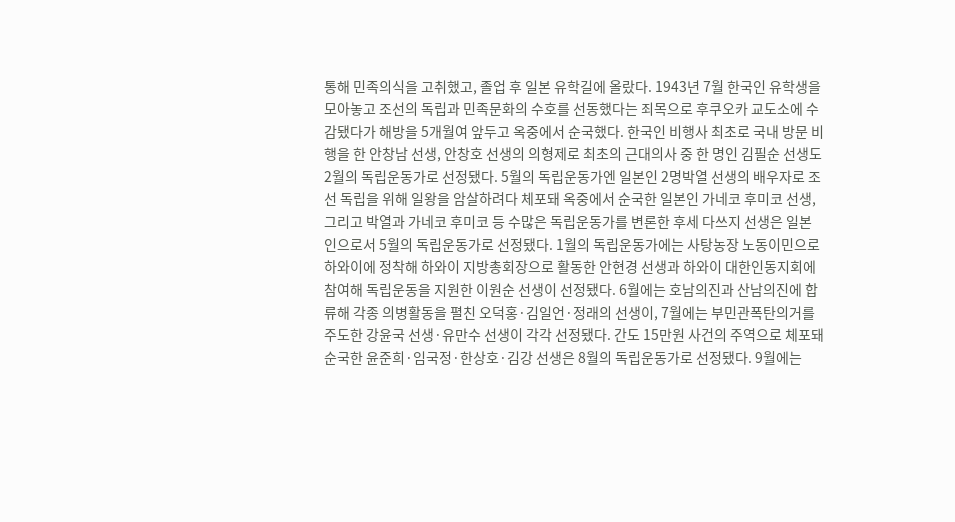통해 민족의식을 고취했고, 졸업 후 일본 유학길에 올랐다. 1943년 7월 한국인 유학생을 모아놓고 조선의 독립과 민족문화의 수호를 선동했다는 죄목으로 후쿠오카 교도소에 수감됐다가 해방을 5개월여 앞두고 옥중에서 순국했다. 한국인 비행사 최초로 국내 방문 비행을 한 안창남 선생, 안창호 선생의 의형제로 최초의 근대의사 중 한 명인 김필순 선생도 2월의 독립운동가로 선정됐다. 5월의 독립운동가엔 일본인 2명박열 선생의 배우자로 조선 독립을 위해 일왕을 암살하려다 체포돼 옥중에서 순국한 일본인 가네코 후미코 선생, 그리고 박열과 가네코 후미코 등 수많은 독립운동가를 변론한 후세 다쓰지 선생은 일본인으로서 5월의 독립운동가로 선정됐다. 1월의 독립운동가에는 사탕농장 노동이민으로 하와이에 정착해 하와이 지방총회장으로 활동한 안현경 선생과 하와이 대한인동지회에 참여해 독립운동을 지원한 이원순 선생이 선정됐다. 6월에는 호남의진과 산남의진에 합류해 각종 의병활동을 펼친 오덕홍·김일언·정래의 선생이, 7월에는 부민관폭탄의거를 주도한 강윤국 선생·유만수 선생이 각각 선정됐다. 간도 15만원 사건의 주역으로 체포돼 순국한 윤준희·임국정·한상호·김강 선생은 8월의 독립운동가로 선정됐다. 9월에는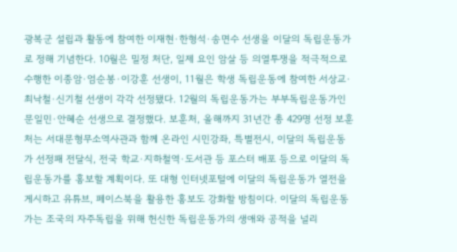광복군 설립과 활동에 참여한 이재현·한형석·송면수 선생을 이달의 독립운동가로 정해 기념한다. 10월은 밀정 처단, 일제 요인 암살 등 의열투쟁을 적극적으로 수행한 이종암·엄순봉·이강훈 선생이, 11월은 학생 독립운동에 참여한 서상교·최낙철·신기철 선생이 각각 선정됐다. 12월의 독립운동가는 부부독립운동가인 문일민·안혜순 선생으로 결정했다. 보훈처, 올해까지 31년간 총 429명 선정 보훈처는 서대문형무소역사관과 함께 온라인 시민강좌, 특별전시, 이달의 독립운동가 선정패 전달식, 전국 학교·지하철역·도서관 등 포스터 배포 등으로 이달의 독립운동가를 홍보할 계획이다. 또 대형 인터넷포털에 이달의 독립운동가 열전을 게시하고 유튜브, 페이스북을 활용한 홍보도 강화할 방침이다. 이달의 독립운동가는 조국의 자주독립을 위해 헌신한 독립운동가의 생애와 공적을 널리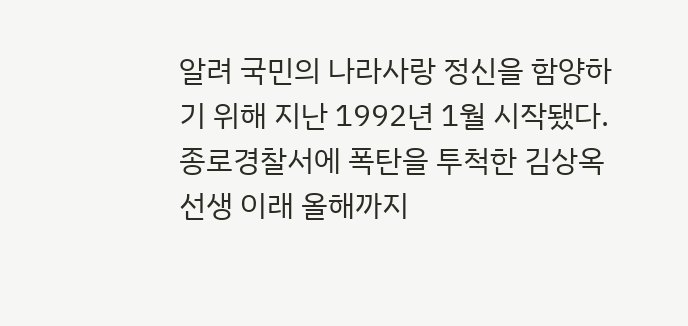알려 국민의 나라사랑 정신을 함양하기 위해 지난 1992년 1월 시작됐다. 종로경찰서에 폭탄을 투척한 김상옥 선생 이래 올해까지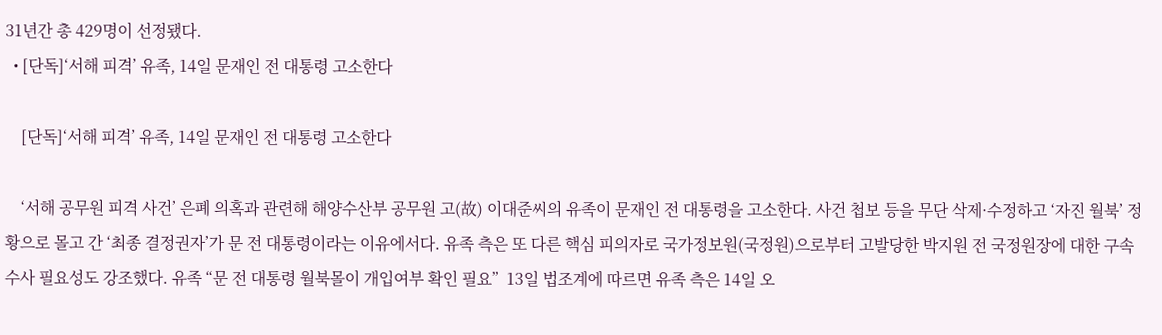31년간 총 429명이 선정됐다.
  • [단독]‘서해 피격’ 유족, 14일 문재인 전 대통령 고소한다

    [단독]‘서해 피격’ 유족, 14일 문재인 전 대통령 고소한다

    ‘서해 공무원 피격 사건’ 은폐 의혹과 관련해 해양수산부 공무원 고(故) 이대준씨의 유족이 문재인 전 대통령을 고소한다. 사건 첩보 등을 무단 삭제·수정하고 ‘자진 월북’ 정황으로 몰고 간 ‘최종 결정권자’가 문 전 대통령이라는 이유에서다. 유족 측은 또 다른 핵심 피의자로 국가정보원(국정원)으로부터 고발당한 박지원 전 국정원장에 대한 구속 수사 필요성도 강조했다. 유족 “문 전 대통령 월북몰이 개입여부 확인 필요”  13일 법조계에 따르면 유족 측은 14일 오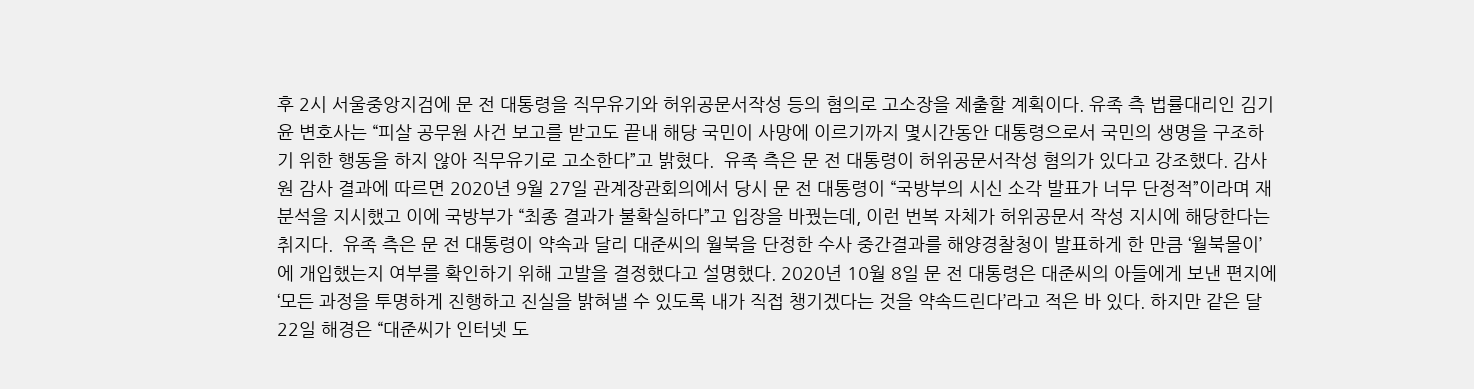후 2시 서울중앙지검에 문 전 대통령을 직무유기와 허위공문서작성 등의 혐의로 고소장을 제출할 계획이다. 유족 측 법률대리인 김기윤 변호사는 “피살 공무원 사건 보고를 받고도 끝내 해당 국민이 사망에 이르기까지 몇시간동안 대통령으로서 국민의 생명을 구조하기 위한 행동을 하지 않아 직무유기로 고소한다”고 밝혔다.  유족 측은 문 전 대통령이 허위공문서작성 혐의가 있다고 강조했다. 감사원 감사 결과에 따르면 2020년 9월 27일 관계장관회의에서 당시 문 전 대통령이 “국방부의 시신 소각 발표가 너무 단정적”이라며 재분석을 지시했고 이에 국방부가 “최종 결과가 불확실하다”고 입장을 바꿨는데, 이런 번복 자체가 허위공문서 작성 지시에 해당한다는 취지다.  유족 측은 문 전 대통령이 약속과 달리 대준씨의 월북을 단정한 수사 중간결과를 해양경찰청이 발표하게 한 만큼 ‘월북몰이’에 개입했는지 여부를 확인하기 위해 고발을 결정했다고 설명했다. 2020년 10월 8일 문 전 대통령은 대준씨의 아들에게 보낸 편지에 ‘모든 과정을 투명하게 진행하고 진실을 밝혀낼 수 있도록 내가 직접 챙기겠다는 것을 약속드린다’라고 적은 바 있다. 하지만 같은 달 22일 해경은 “대준씨가 인터넷 도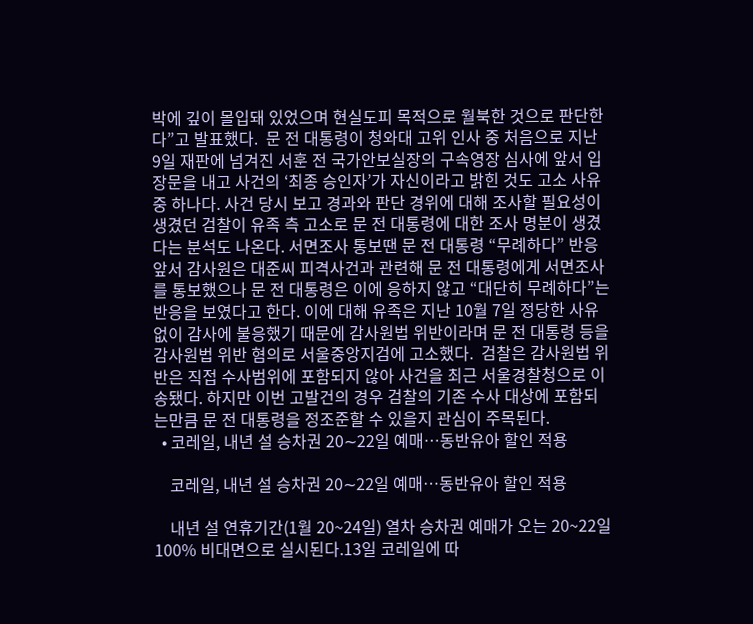박에 깊이 몰입돼 있었으며 현실도피 목적으로 월북한 것으로 판단한다”고 발표했다.  문 전 대통령이 청와대 고위 인사 중 처음으로 지난 9일 재판에 넘겨진 서훈 전 국가안보실장의 구속영장 심사에 앞서 입장문을 내고 사건의 ‘최종 승인자’가 자신이라고 밝힌 것도 고소 사유 중 하나다. 사건 당시 보고 경과와 판단 경위에 대해 조사할 필요성이 생겼던 검찰이 유족 측 고소로 문 전 대통령에 대한 조사 명분이 생겼다는 분석도 나온다. 서면조사 통보땐 문 전 대통령 “무례하다” 반응  앞서 감사원은 대준씨 피격사건과 관련해 문 전 대통령에게 서면조사를 통보했으나 문 전 대통령은 이에 응하지 않고 “대단히 무례하다”는 반응을 보였다고 한다. 이에 대해 유족은 지난 10월 7일 정당한 사유 없이 감사에 불응했기 때문에 감사원법 위반이라며 문 전 대통령 등을 감사원법 위반 혐의로 서울중앙지검에 고소했다.  검찰은 감사원법 위반은 직접 수사범위에 포함되지 않아 사건을 최근 서울경찰청으로 이송됐다. 하지만 이번 고발건의 경우 검찰의 기존 수사 대상에 포함되는만큼 문 전 대통령을 정조준할 수 있을지 관심이 주목된다.
  • 코레일, 내년 설 승차권 20∼22일 예매…동반유아 할인 적용

    코레일, 내년 설 승차권 20∼22일 예매…동반유아 할인 적용

    내년 설 연휴기간(1월 20~24일) 열차 승차권 예매가 오는 20~22일 100% 비대면으로 실시된다.13일 코레일에 따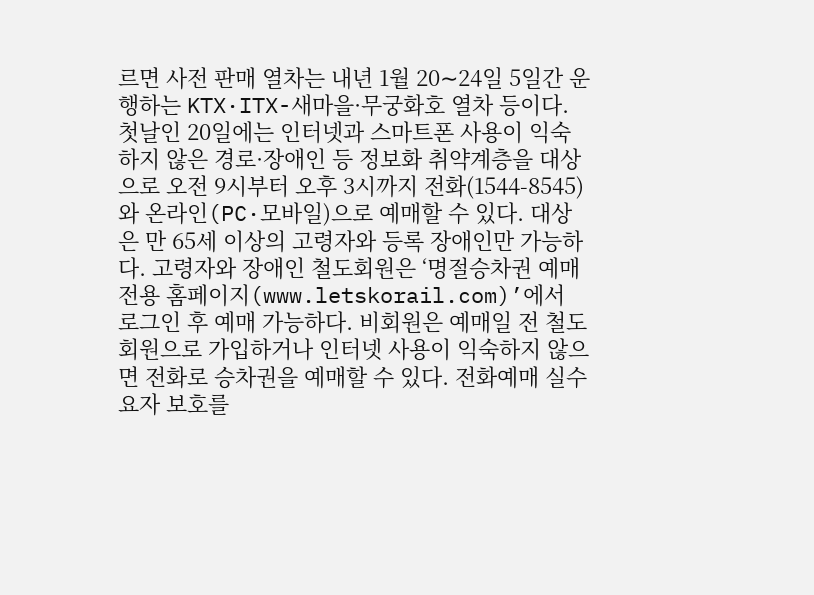르면 사전 판매 열차는 내년 1월 20∼24일 5일간 운행하는 KTX·ITX-새마을·무궁화호 열차 등이다. 첫날인 20일에는 인터넷과 스마트폰 사용이 익숙하지 않은 경로·장애인 등 정보화 취약계층을 대상으로 오전 9시부터 오후 3시까지 전화(1544-8545)와 온라인(PC·모바일)으로 예매할 수 있다. 대상은 만 65세 이상의 고령자와 등록 장애인만 가능하다. 고령자와 장애인 철도회원은 ‘명절승차권 예매 전용 홈페이지(www.letskorail.com)’에서 로그인 후 예매 가능하다. 비회원은 예매일 전 철도회원으로 가입하거나 인터넷 사용이 익숙하지 않으면 전화로 승차권을 예매할 수 있다. 전화예매 실수요자 보호를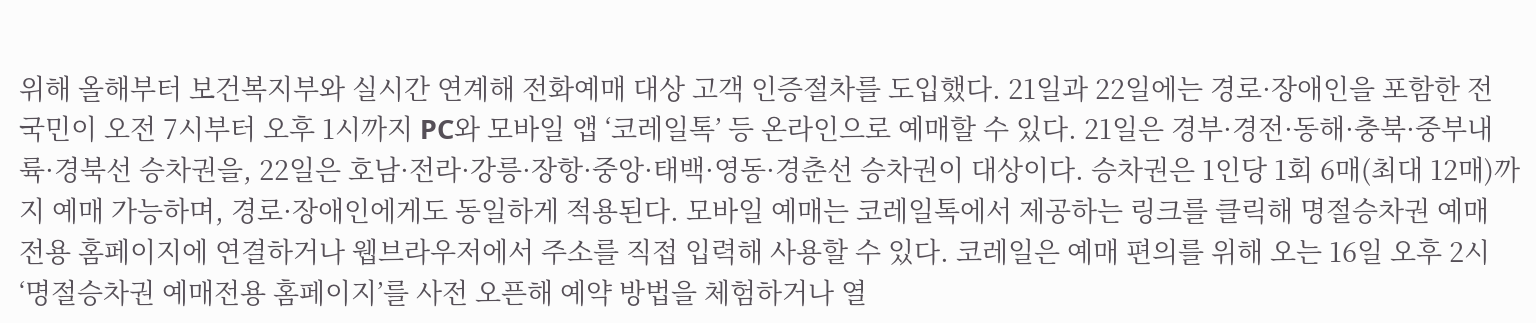위해 올해부터 보건복지부와 실시간 연계해 전화예매 대상 고객 인증절차를 도입했다. 21일과 22일에는 경로·장애인을 포함한 전 국민이 오전 7시부터 오후 1시까지 PC와 모바일 앱 ‘코레일톡’ 등 온라인으로 예매할 수 있다. 21일은 경부·경전·동해·충북·중부내륙·경북선 승차권을, 22일은 호남·전라·강릉·장항·중앙·태백·영동·경춘선 승차권이 대상이다. 승차권은 1인당 1회 6매(최대 12매)까지 예매 가능하며, 경로·장애인에게도 동일하게 적용된다. 모바일 예매는 코레일톡에서 제공하는 링크를 클릭해 명절승차권 예매 전용 홈페이지에 연결하거나 웹브라우저에서 주소를 직접 입력해 사용할 수 있다. 코레일은 예매 편의를 위해 오는 16일 오후 2시 ‘명절승차권 예매전용 홈페이지’를 사전 오픈해 예약 방법을 체험하거나 열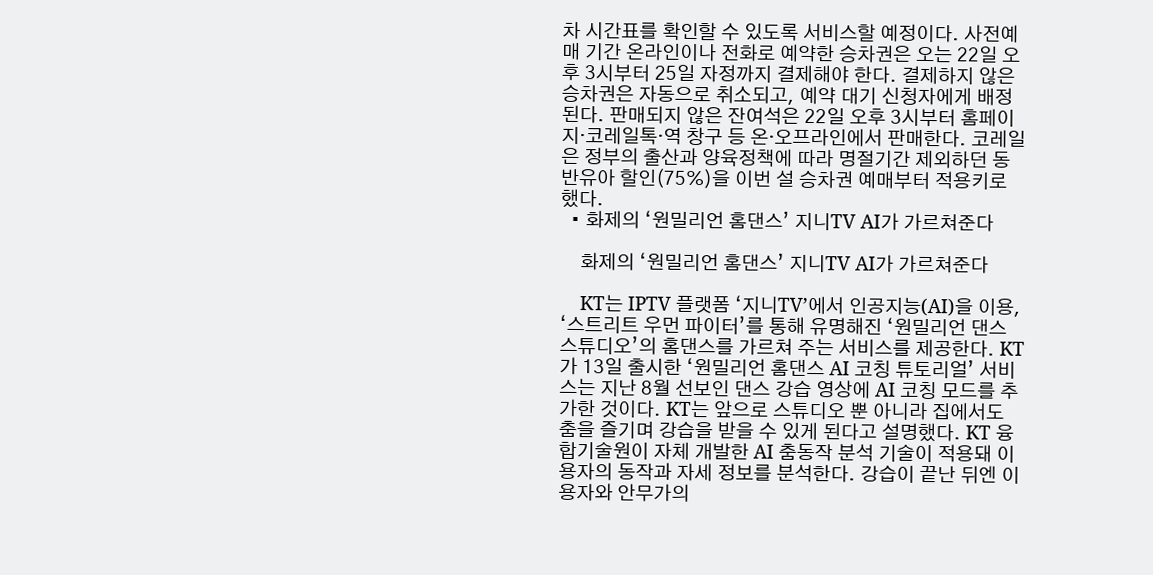차 시간표를 확인할 수 있도록 서비스할 예정이다. 사전예매 기간 온라인이나 전화로 예약한 승차권은 오는 22일 오후 3시부터 25일 자정까지 결제해야 한다. 결제하지 않은 승차권은 자동으로 취소되고, 예약 대기 신청자에게 배정된다. 판매되지 않은 잔여석은 22일 오후 3시부터 홈페이지·코레일톡·역 창구 등 온·오프라인에서 판매한다. 코레일은 정부의 출산과 양육정책에 따라 명절기간 제외하던 동반유아 할인(75%)을 이번 설 승차권 예매부터 적용키로 했다.
  • 화제의 ‘원밀리언 홈댄스’ 지니TV AI가 가르쳐준다

    화제의 ‘원밀리언 홈댄스’ 지니TV AI가 가르쳐준다

    KT는 IPTV 플랫폼 ‘지니TV’에서 인공지능(AI)을 이용, ‘스트리트 우먼 파이터’를 통해 유명해진 ‘원밀리언 댄스 스튜디오’의 홈댄스를 가르쳐 주는 서비스를 제공한다. KT가 13일 출시한 ‘원밀리언 홈댄스 AI 코칭 튜토리얼’ 서비스는 지난 8월 선보인 댄스 강습 영상에 AI 코칭 모드를 추가한 것이다. KT는 앞으로 스튜디오 뿐 아니라 집에서도 춤을 즐기며 강습을 받을 수 있게 된다고 설명했다. KT 융합기술원이 자체 개발한 AI 춤동작 분석 기술이 적용돼 이용자의 동작과 자세 정보를 분석한다. 강습이 끝난 뒤엔 이용자와 안무가의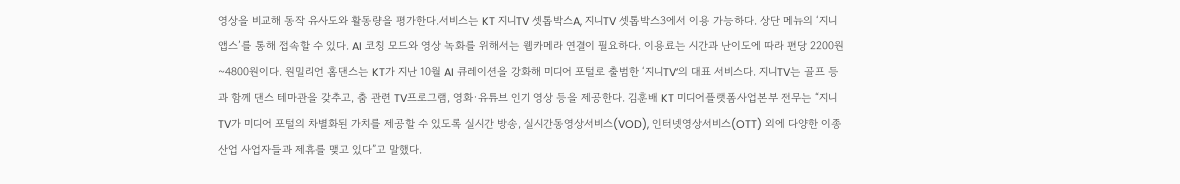영상을 비교해 동작 유사도와 활동량을 평가한다.서비스는 KT 지니TV 셋톱박스A, 지니TV 셋톱박스3에서 이용 가능하다. 상단 메뉴의 ‘지니앱스’를 통해 접속할 수 있다. AI 코칭 모드와 영상 녹화를 위해서는 웹카메라 연결이 필요하다. 이용료는 시간과 난이도에 따라 편당 2200원~4800원이다. 원밀리언 홈댄스는 KT가 지난 10월 AI 큐레이션을 강화해 미디어 포털로 출범한 ‘지니TV’의 대표 서비스다. 지니TV는 골프 등과 함께 댄스 테마관을 갖추고, 춤 관련 TV프로그램, 영화·유튜브 인기 영상 등을 제공한다. 김훈배 KT 미디어플랫폼사업본부 전무는 “지니TV가 미디어 포털의 차별화된 가치를 제공할 수 있도록 실시간 방송, 실시간동영상서비스(VOD), 인터넷영상서비스(OTT) 외에 다양한 이종 산업 사업자들과 제휴를 맺고 있다”고 말했다.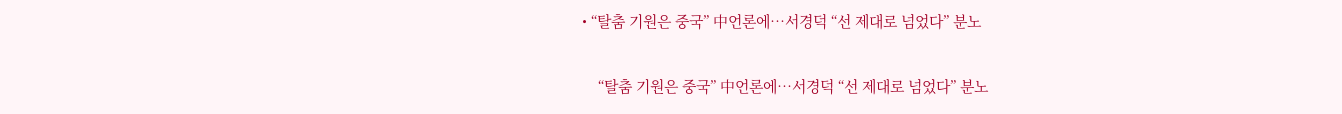• “탈춤 기원은 중국” 中언론에…서경덕 “선 제대로 넘었다” 분노

    “탈춤 기원은 중국” 中언론에…서경덕 “선 제대로 넘었다” 분노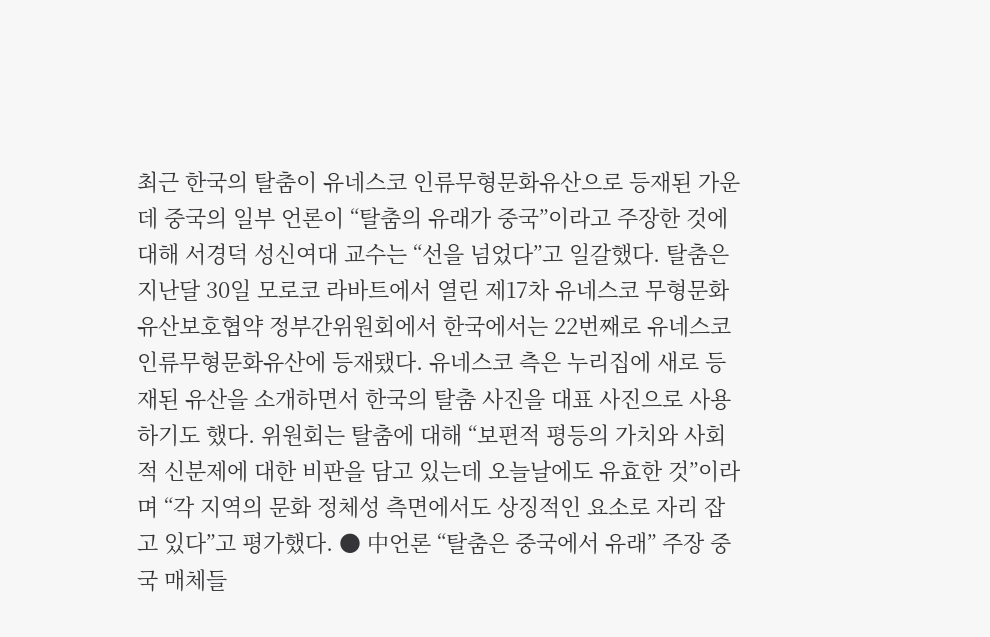최근 한국의 탈춤이 유네스코 인류무형문화유산으로 등재된 가운데 중국의 일부 언론이 “탈춤의 유래가 중국”이라고 주장한 것에 대해 서경덕 성신여대 교수는 “선을 넘었다”고 일갈했다. 탈춤은 지난달 30일 모로코 라바트에서 열린 제17차 유네스코 무형문화유산보호협약 정부간위원회에서 한국에서는 22번째로 유네스코 인류무형문화유산에 등재됐다. 유네스코 측은 누리집에 새로 등재된 유산을 소개하면서 한국의 탈춤 사진을 대표 사진으로 사용하기도 했다. 위원회는 탈춤에 대해 “보편적 평등의 가치와 사회적 신분제에 대한 비판을 담고 있는데 오늘날에도 유효한 것”이라며 “각 지역의 문화 정체성 측면에서도 상징적인 요소로 자리 잡고 있다”고 평가했다. ● 中언론 “탈춤은 중국에서 유래” 주장 중국 매체들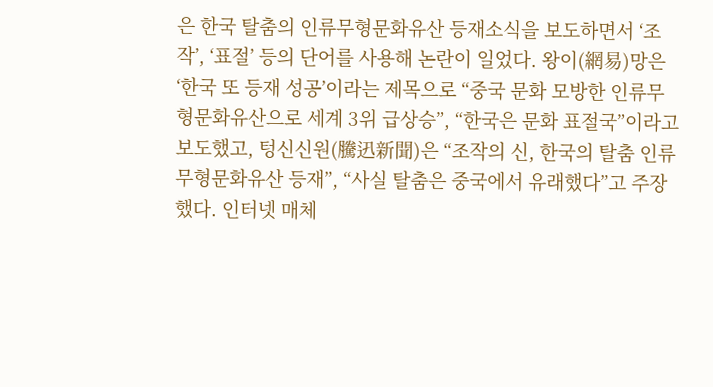은 한국 탈춤의 인류무형문화유산 등재소식을 보도하면서 ‘조작’, ‘표절’ 등의 단어를 사용해 논란이 일었다. 왕이(網易)망은 ‘한국 또 등재 성공’이라는 제목으로 “중국 문화 모방한 인류무형문화유산으로 세계 3위 급상승”, “한국은 문화 표절국”이라고 보도했고, 텅신신원(騰迅新聞)은 “조작의 신, 한국의 탈춤 인류무형문화유산 등재”, “사실 탈춤은 중국에서 유래했다”고 주장했다. 인터넷 매체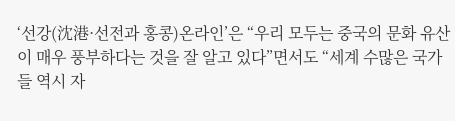‘선강(沈港·선전과 홍콩)온라인’은 “우리 모두는 중국의 문화 유산이 매우 풍부하다는 것을 잘 알고 있다”면서도 “세계 수많은 국가들 역시 자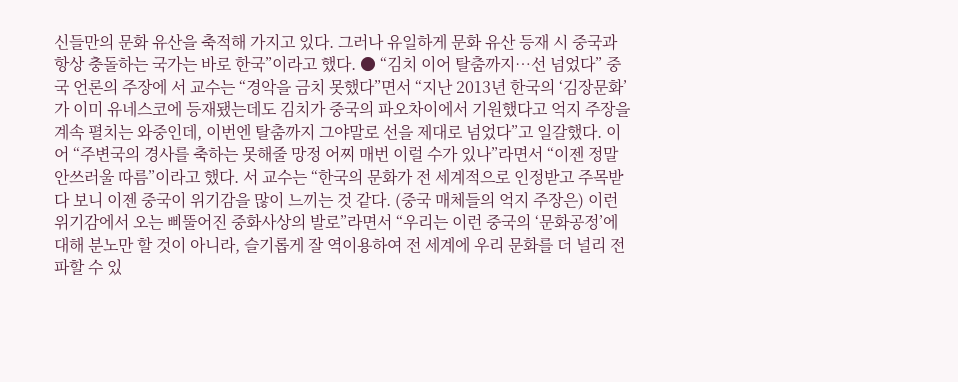신들만의 문화 유산을 축적해 가지고 있다. 그러나 유일하게 문화 유산 등재 시 중국과 항상 충돌하는 국가는 바로 한국”이라고 했다. ● “김치 이어 탈춤까지…선 넘었다” 중국 언론의 주장에 서 교수는 “경악을 금치 못했다”면서 “지난 2013년 한국의 ‘김장문화’가 이미 유네스코에 등재됐는데도 김치가 중국의 파오차이에서 기원했다고 억지 주장을 계속 펼치는 와중인데, 이번엔 탈춤까지 그야말로 선을 제대로 넘었다”고 일갈했다. 이어 “주변국의 경사를 축하는 못해줄 망정 어찌 매번 이럴 수가 있나”라면서 “이젠 정말 안쓰러울 따름”이라고 했다. 서 교수는 “한국의 문화가 전 세계적으로 인정받고 주목받다 보니 이젠 중국이 위기감을 많이 느끼는 것 같다. (중국 매체들의 억지 주장은) 이런 위기감에서 오는 삐뚤어진 중화사상의 발로”라면서 “우리는 이런 중국의 ‘문화공정’에 대해 분노만 할 것이 아니라, 슬기롭게 잘 역이용하여 전 세계에 우리 문화를 더 널리 전파할 수 있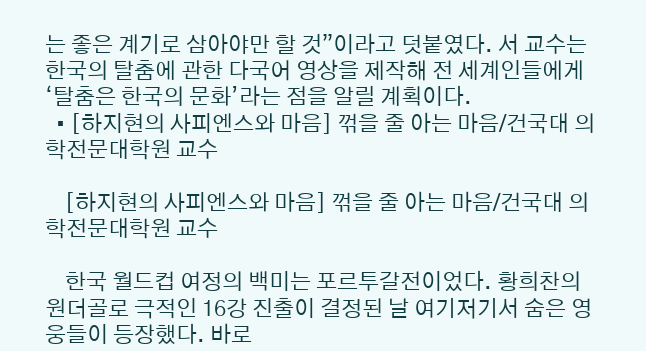는 좋은 계기로 삼아야만 할 것”이라고 덧붙였다. 서 교수는 한국의 탈춤에 관한 다국어 영상을 제작해 전 세계인들에게 ‘탈춤은 한국의 문화’라는 점을 알릴 계획이다.
  • [하지현의 사피엔스와 마음] 꺾을 줄 아는 마음/건국대 의학전문대학원 교수

    [하지현의 사피엔스와 마음] 꺾을 줄 아는 마음/건국대 의학전문대학원 교수

    한국 월드컵 여정의 백미는 포르투갈전이었다. 황희찬의 원더골로 극적인 16강 진출이 결정된 날 여기저기서 숨은 영웅들이 등장했다. 바로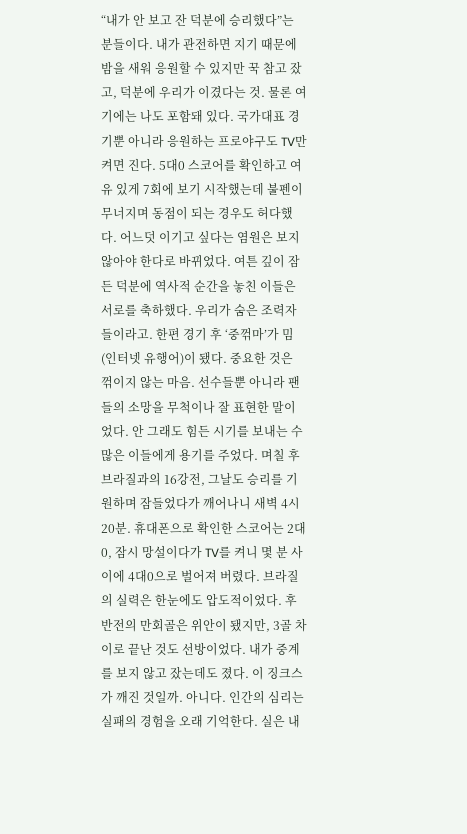“내가 안 보고 잔 덕분에 승리했다”는 분들이다. 내가 관전하면 지기 때문에 밤을 새워 응원할 수 있지만 꾹 참고 잤고, 덕분에 우리가 이겼다는 것. 물론 여기에는 나도 포함돼 있다. 국가대표 경기뿐 아니라 응원하는 프로야구도 TV만 켜면 진다. 5대0 스코어를 확인하고 여유 있게 7회에 보기 시작했는데 불펜이 무너지며 동점이 되는 경우도 허다했다. 어느덧 이기고 싶다는 염원은 보지 않아야 한다로 바뀌었다. 여튼 깊이 잠든 덕분에 역사적 순간을 놓친 이들은 서로를 축하했다. 우리가 숨은 조력자들이라고. 한편 경기 후 ‘중꺾마’가 밈(인터넷 유행어)이 됐다. 중요한 것은 꺾이지 않는 마음. 선수들뿐 아니라 팬들의 소망을 무척이나 잘 표현한 말이었다. 안 그래도 힘든 시기를 보내는 수많은 이들에게 용기를 주었다. 며칠 후 브라질과의 16강전, 그날도 승리를 기원하며 잠들었다가 깨어나니 새벽 4시 20분. 휴대폰으로 확인한 스코어는 2대0, 잠시 망설이다가 TV를 켜니 몇 분 사이에 4대0으로 벌어져 버렸다. 브라질의 실력은 한눈에도 압도적이었다. 후반전의 만회골은 위안이 됐지만, 3골 차이로 끝난 것도 선방이었다. 내가 중계를 보지 않고 잤는데도 졌다. 이 징크스가 깨진 것일까. 아니다. 인간의 심리는 실패의 경험을 오래 기억한다. 실은 내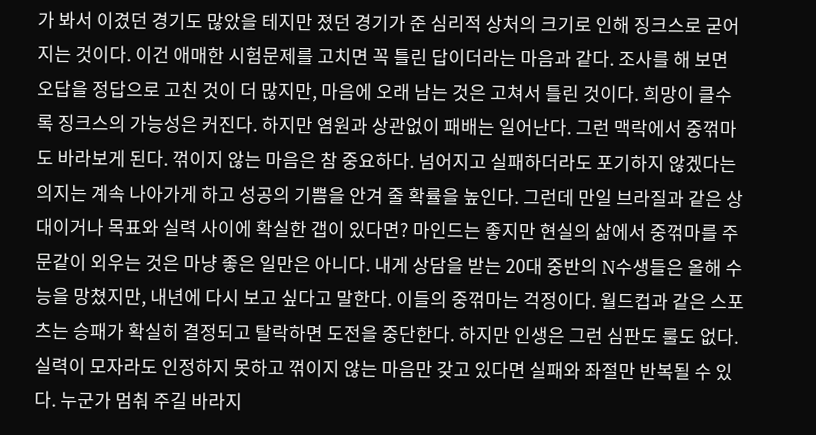가 봐서 이겼던 경기도 많았을 테지만 졌던 경기가 준 심리적 상처의 크기로 인해 징크스로 굳어지는 것이다. 이건 애매한 시험문제를 고치면 꼭 틀린 답이더라는 마음과 같다. 조사를 해 보면 오답을 정답으로 고친 것이 더 많지만, 마음에 오래 남는 것은 고쳐서 틀린 것이다. 희망이 클수록 징크스의 가능성은 커진다. 하지만 염원과 상관없이 패배는 일어난다. 그런 맥락에서 중꺾마도 바라보게 된다. 꺾이지 않는 마음은 참 중요하다. 넘어지고 실패하더라도 포기하지 않겠다는 의지는 계속 나아가게 하고 성공의 기쁨을 안겨 줄 확률을 높인다. 그런데 만일 브라질과 같은 상대이거나 목표와 실력 사이에 확실한 갭이 있다면? 마인드는 좋지만 현실의 삶에서 중꺾마를 주문같이 외우는 것은 마냥 좋은 일만은 아니다. 내게 상담을 받는 20대 중반의 N수생들은 올해 수능을 망쳤지만, 내년에 다시 보고 싶다고 말한다. 이들의 중꺾마는 걱정이다. 월드컵과 같은 스포츠는 승패가 확실히 결정되고 탈락하면 도전을 중단한다. 하지만 인생은 그런 심판도 룰도 없다. 실력이 모자라도 인정하지 못하고 꺾이지 않는 마음만 갖고 있다면 실패와 좌절만 반복될 수 있다. 누군가 멈춰 주길 바라지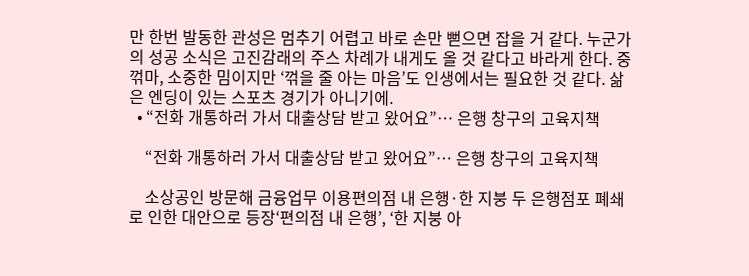만 한번 발동한 관성은 멈추기 어렵고 바로 손만 뻗으면 잡을 거 같다. 누군가의 성공 소식은 고진감래의 주스 차례가 내게도 올 것 같다고 바라게 한다. 중꺾마, 소중한 밈이지만 ‘꺾을 줄 아는 마음’도 인생에서는 필요한 것 같다. 삶은 엔딩이 있는 스포츠 경기가 아니기에.
  • “전화 개통하러 가서 대출상담 받고 왔어요”… 은행 창구의 고육지책

    “전화 개통하러 가서 대출상담 받고 왔어요”… 은행 창구의 고육지책

    소상공인 방문해 금융업무 이용편의점 내 은행·한 지붕 두 은행점포 폐쇄로 인한 대안으로 등장‘편의점 내 은행’, ‘한 지붕 아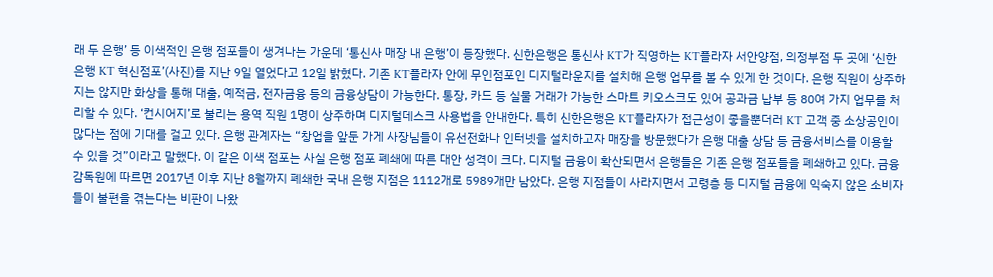래 두 은행’ 등 이색적인 은행 점포들이 생겨나는 가운데 ‘통신사 매장 내 은행’이 등장했다. 신한은행은 통신사 KT가 직영하는 KT플라자 서안양점, 의정부점 두 곳에 ‘신한은행 KT 혁신점포’(사진)를 지난 9일 열었다고 12일 밝혔다. 기존 KT플라자 안에 무인점포인 디지털라운지를 설치해 은행 업무를 볼 수 있게 한 것이다. 은행 직원이 상주하지는 않지만 화상을 통해 대출, 예적금, 전자금융 등의 금융상담이 가능한다. 통장, 카드 등 실물 거래가 가능한 스마트 키오스크도 있어 공과금 납부 등 80여 가지 업무를 처리할 수 있다. ‘컨시어지’로 불리는 용역 직원 1명이 상주하며 디지털데스크 사용법을 안내한다. 특히 신한은행은 KT플라자가 접근성이 좋을뿐더러 KT 고객 중 소상공인이 많다는 점에 기대를 걸고 있다. 은행 관계자는 “창업을 앞둔 가게 사장님들이 유선전화나 인터넷을 설치하고자 매장을 방문했다가 은행 대출 상담 등 금융서비스를 이용할 수 있을 것”이라고 말했다. 이 같은 이색 점포는 사실 은행 점포 폐쇄에 따른 대안 성격이 크다. 디지털 금융이 확산되면서 은행들은 기존 은행 점포들을 폐쇄하고 있다. 금융감독원에 따르면 2017년 이후 지난 8월까지 폐쇄한 국내 은행 지점은 1112개로 5989개만 남았다. 은행 지점들이 사라지면서 고령층 등 디지털 금융에 익숙지 않은 소비자들이 불편을 겪는다는 비판이 나왔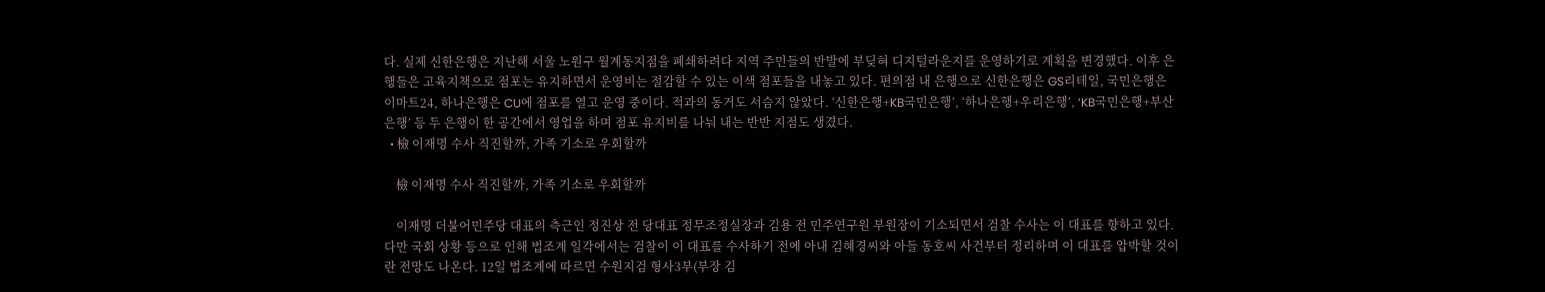다. 실제 신한은행은 지난해 서울 노원구 월계동지점을 폐쇄하려다 지역 주민들의 반발에 부딪혀 디지털라운지를 운영하기로 계획을 변경했다. 이후 은행들은 고육지책으로 점포는 유지하면서 운영비는 절감할 수 있는 이색 점포들을 내놓고 있다. 편의점 내 은행으로 신한은행은 GS리테일, 국민은행은 이마트24, 하나은행은 CU에 점포를 열고 운영 중이다. 적과의 동거도 서슴지 않았다. ‘신한은행+KB국민은행’, ‘하나은행+우리은행’, ‘KB국민은행+부산은행’ 등 두 은행이 한 공간에서 영업을 하며 점포 유지비를 나눠 내는 반반 지점도 생겼다.
  • 檢 이재명 수사 직진할까, 가족 기소로 우회할까

    檢 이재명 수사 직진할까, 가족 기소로 우회할까

    이재명 더불어민주당 대표의 측근인 정진상 전 당대표 정무조정실장과 김용 전 민주연구원 부원장이 기소되면서 검찰 수사는 이 대표를 향하고 있다. 다만 국회 상황 등으로 인해 법조계 일각에서는 검찰이 이 대표를 수사하기 전에 아내 김혜경씨와 아들 동호씨 사건부터 정리하며 이 대표를 압박할 것이란 전망도 나온다. 12일 법조계에 따르면 수원지검 형사3부(부장 김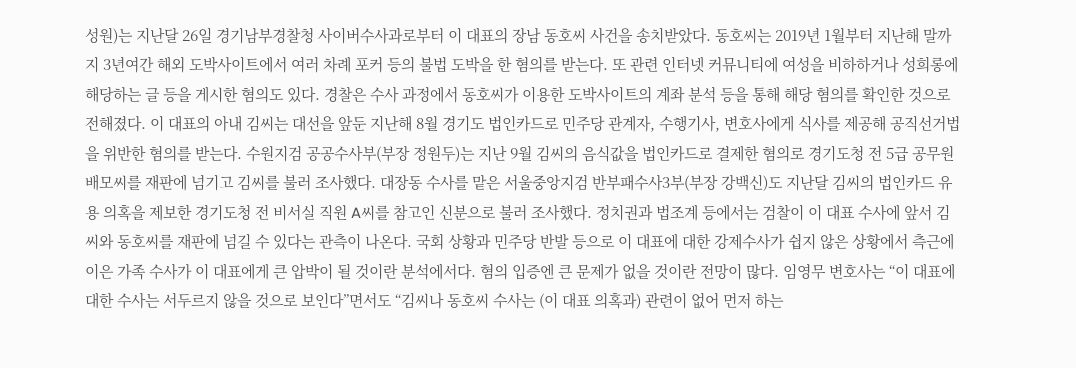성원)는 지난달 26일 경기남부경찰청 사이버수사과로부터 이 대표의 장남 동호씨 사건을 송치받았다. 동호씨는 2019년 1월부터 지난해 말까지 3년여간 해외 도박사이트에서 여러 차례 포커 등의 불법 도박을 한 혐의를 받는다. 또 관련 인터넷 커뮤니티에 여성을 비하하거나 성희롱에 해당하는 글 등을 게시한 혐의도 있다. 경찰은 수사 과정에서 동호씨가 이용한 도박사이트의 계좌 분석 등을 통해 해당 혐의를 확인한 것으로 전해졌다. 이 대표의 아내 김씨는 대선을 앞둔 지난해 8월 경기도 법인카드로 민주당 관계자, 수행기사, 변호사에게 식사를 제공해 공직선거법을 위반한 혐의를 받는다. 수원지검 공공수사부(부장 정원두)는 지난 9월 김씨의 음식값을 법인카드로 결제한 혐의로 경기도청 전 5급 공무원 배모씨를 재판에 넘기고 김씨를 불러 조사했다. 대장동 수사를 맡은 서울중앙지검 반부패수사3부(부장 강백신)도 지난달 김씨의 법인카드 유용 의혹을 제보한 경기도청 전 비서실 직원 A씨를 참고인 신분으로 불러 조사했다. 정치권과 법조계 등에서는 검찰이 이 대표 수사에 앞서 김씨와 동호씨를 재판에 넘길 수 있다는 관측이 나온다. 국회 상황과 민주당 반발 등으로 이 대표에 대한 강제수사가 쉽지 않은 상황에서 측근에 이은 가족 수사가 이 대표에게 큰 압박이 될 것이란 분석에서다. 혐의 입증엔 큰 문제가 없을 것이란 전망이 많다. 임영무 변호사는 “이 대표에 대한 수사는 서두르지 않을 것으로 보인다”면서도 “김씨나 동호씨 수사는 (이 대표 의혹과) 관련이 없어 먼저 하는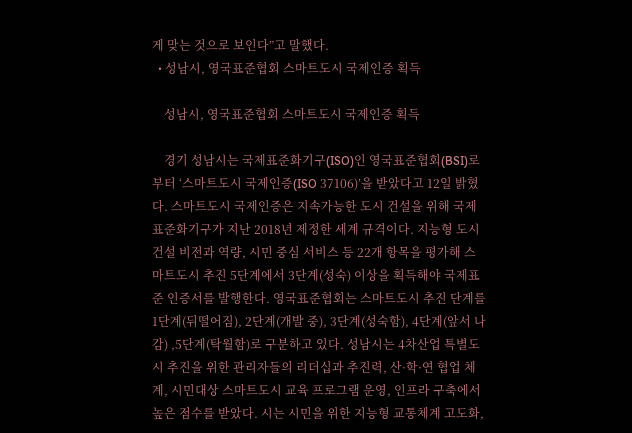게 맞는 것으로 보인다”고 말했다.
  • 성남시, 영국표준협회 스마트도시 국제인증 획득

    성남시, 영국표준협회 스마트도시 국제인증 획득

    경기 성남시는 국제표준화기구(ISO)인 영국표준협회(BSI)로부터 ‘스마트도시 국제인증(ISO 37106)’을 받았다고 12일 밝혔다. 스마트도시 국제인증은 지속가능한 도시 건설을 위해 국제표준화기구가 지난 2018년 제정한 세계 규격이다. 지능형 도시 건설 비전과 역량, 시민 중심 서비스 등 22개 항목을 평가해 스마트도시 추진 5단계에서 3단계(성숙) 이상을 획득해야 국제표준 인증서를 발행한다. 영국표준협회는 스마트도시 추진 단계를 1단계(뒤떨어짐), 2단계(개발 중), 3단계(성숙함), 4단계(앞서 나감) ,5단계(탁월함)로 구분하고 있다. 성남시는 4차산업 특별도시 추진을 위한 관리자들의 리더십과 추진력, 산·학·연 협업 체계, 시민대상 스마트도시 교육 프로그램 운영, 인프라 구축에서 높은 점수를 받았다. 시는 시민을 위한 지능형 교통체계 고도화,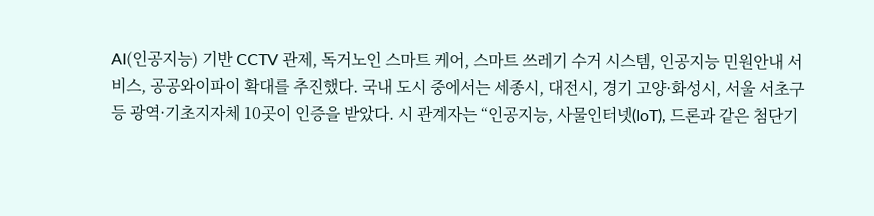AI(인공지능) 기반 CCTV 관제, 독거노인 스마트 케어, 스마트 쓰레기 수거 시스템, 인공지능 민원안내 서비스, 공공와이파이 확대를 추진했다. 국내 도시 중에서는 세종시, 대전시, 경기 고양·화성시, 서울 서초구 등 광역·기초지자체 10곳이 인증을 받았다. 시 관계자는 “인공지능, 사물인터넷(IoT), 드론과 같은 첨단기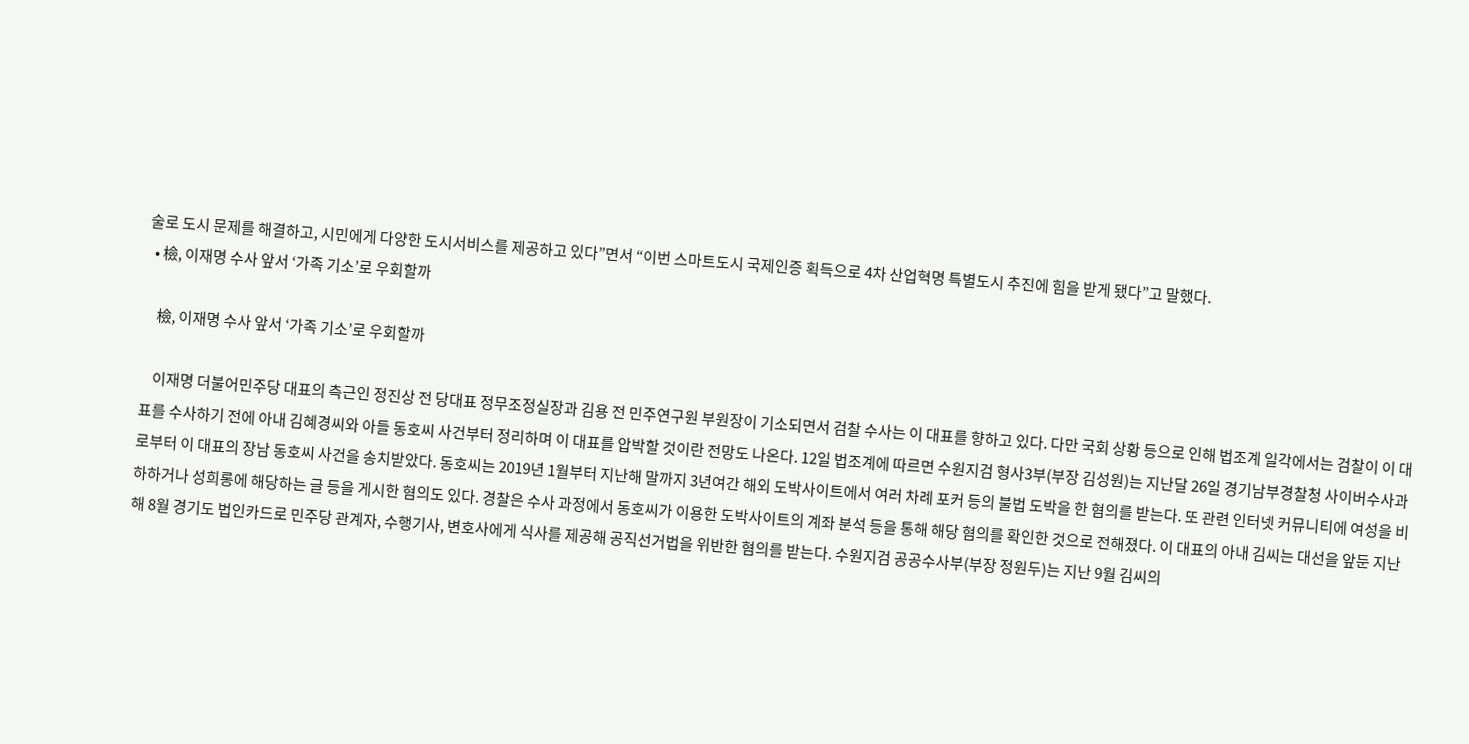술로 도시 문제를 해결하고, 시민에게 다양한 도시서비스를 제공하고 있다”면서 “이번 스마트도시 국제인증 획득으로 4차 산업혁명 특별도시 추진에 힘을 받게 됐다”고 말했다.
  • 檢, 이재명 수사 앞서 ‘가족 기소’로 우회할까

    檢, 이재명 수사 앞서 ‘가족 기소’로 우회할까

    이재명 더불어민주당 대표의 측근인 정진상 전 당대표 정무조정실장과 김용 전 민주연구원 부원장이 기소되면서 검찰 수사는 이 대표를 향하고 있다. 다만 국회 상황 등으로 인해 법조계 일각에서는 검찰이 이 대표를 수사하기 전에 아내 김혜경씨와 아들 동호씨 사건부터 정리하며 이 대표를 압박할 것이란 전망도 나온다. 12일 법조계에 따르면 수원지검 형사3부(부장 김성원)는 지난달 26일 경기남부경찰청 사이버수사과로부터 이 대표의 장남 동호씨 사건을 송치받았다. 동호씨는 2019년 1월부터 지난해 말까지 3년여간 해외 도박사이트에서 여러 차례 포커 등의 불법 도박을 한 혐의를 받는다. 또 관련 인터넷 커뮤니티에 여성을 비하하거나 성희롱에 해당하는 글 등을 게시한 혐의도 있다. 경찰은 수사 과정에서 동호씨가 이용한 도박사이트의 계좌 분석 등을 통해 해당 혐의를 확인한 것으로 전해졌다. 이 대표의 아내 김씨는 대선을 앞둔 지난해 8월 경기도 법인카드로 민주당 관계자, 수행기사, 변호사에게 식사를 제공해 공직선거법을 위반한 혐의를 받는다. 수원지검 공공수사부(부장 정원두)는 지난 9월 김씨의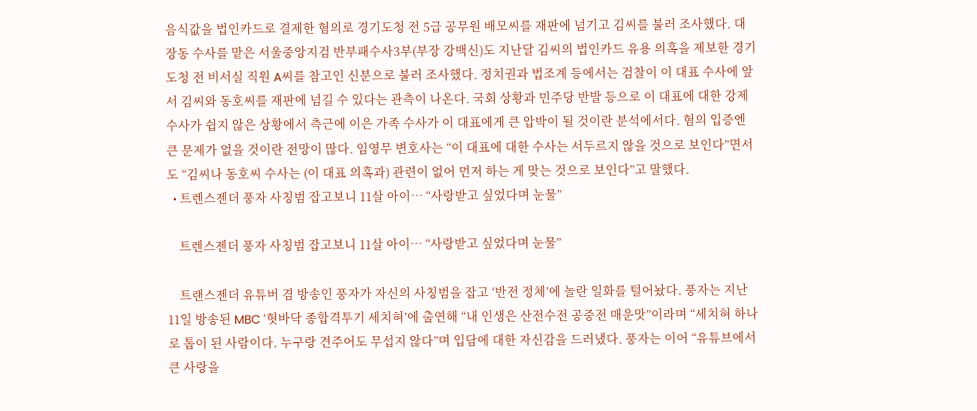음식값을 법인카드로 결제한 혐의로 경기도청 전 5급 공무원 배모씨를 재판에 넘기고 김씨를 불러 조사했다. 대장동 수사를 맡은 서울중앙지검 반부패수사3부(부장 강백신)도 지난달 김씨의 법인카드 유용 의혹을 제보한 경기도청 전 비서실 직원 A씨를 참고인 신분으로 불러 조사했다. 정치권과 법조계 등에서는 검찰이 이 대표 수사에 앞서 김씨와 동호씨를 재판에 넘길 수 있다는 관측이 나온다. 국회 상황과 민주당 반발 등으로 이 대표에 대한 강제수사가 쉽지 않은 상황에서 측근에 이은 가족 수사가 이 대표에게 큰 압박이 될 것이란 분석에서다. 혐의 입증엔 큰 문제가 없을 것이란 전망이 많다. 임영무 변호사는 “이 대표에 대한 수사는 서두르지 않을 것으로 보인다”면서도 “김씨나 동호씨 수사는 (이 대표 의혹과) 관련이 없어 먼저 하는 게 맞는 것으로 보인다”고 말했다.
  • 트렌스젠더 풍자 사칭범 잡고보니 11살 아이… “사랑받고 싶었다며 눈물”

    트렌스젠더 풍자 사칭범 잡고보니 11살 아이… “사랑받고 싶었다며 눈물”

    트랜스젠더 유튜버 겸 방송인 풍자가 자신의 사칭범을 잡고 ‘반전 정체’에 놀란 일화를 털어놨다. 풍자는 지난 11일 방송된 MBC ‘혓바닥 종합격투기 세치혀’에 출연해 “내 인생은 산전수전 공중전 매운맛”이라며 “세치혀 하나로 톱이 된 사람이다. 누구랑 견주어도 무섭지 않다”며 입담에 대한 자신감을 드러냈다. 풍자는 이어 “유튜브에서 큰 사랑을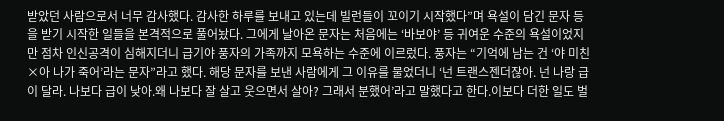받았던 사람으로서 너무 감사했다. 감사한 하루를 보내고 있는데 빌런들이 꼬이기 시작했다”며 욕설이 담긴 문자 등을 받기 시작한 일들을 본격적으로 풀어놨다. 그에게 날아온 문자는 처음에는 ‘바보야’ 등 귀여운 수준의 욕설이었지만 점차 인신공격이 심해지더니 급기야 풍자의 가족까지 모욕하는 수준에 이르렀다. 풍자는 “기억에 남는 건 ‘야 미친×아 나가 죽어’라는 문자”라고 했다. 해당 문자를 보낸 사람에게 그 이유를 물었더니 ‘넌 트랜스젠더잖아. 넌 나랑 급이 달라. 나보다 급이 낮아.왜 나보다 잘 살고 웃으면서 살아? 그래서 분했어’라고 말했다고 한다.이보다 더한 일도 벌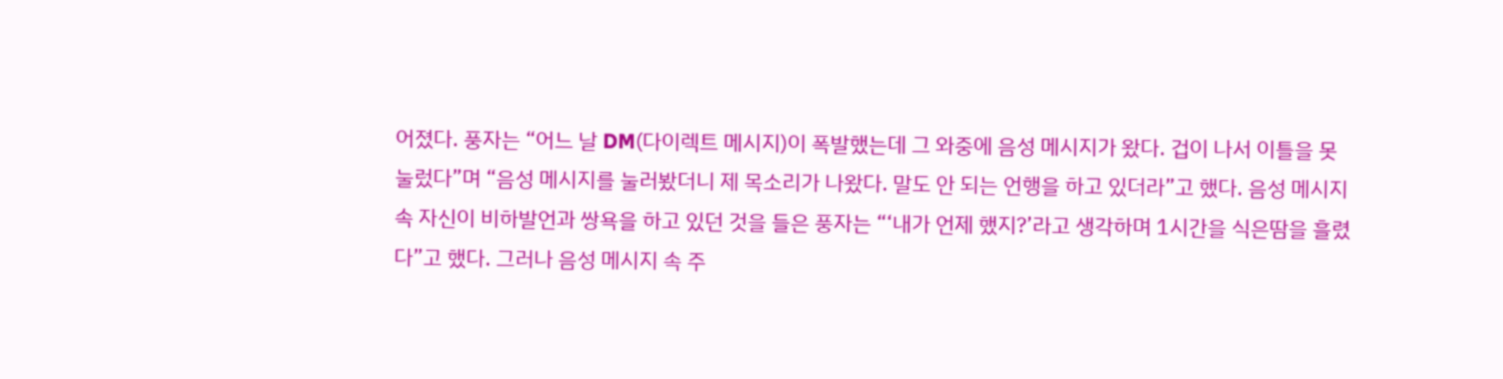어졌다. 풍자는 “어느 날 DM(다이렉트 메시지)이 폭발했는데 그 와중에 음성 메시지가 왔다. 겁이 나서 이틀을 못 눌렀다”며 “음성 메시지를 눌러봤더니 제 목소리가 나왔다. 말도 안 되는 언행을 하고 있더라”고 했다. 음성 메시지 속 자신이 비하발언과 쌍욕을 하고 있던 것을 들은 풍자는 “‘내가 언제 했지?’라고 생각하며 1시간을 식은땀을 흘렸다”고 했다. 그러나 음성 메시지 속 주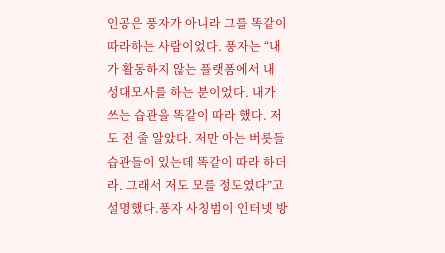인공은 풍자가 아니라 그를 똑같이 따라하는 사람이었다. 풍자는 “내가 활동하지 않는 플랫폼에서 내 성대모사를 하는 분이었다. 내가 쓰는 습관을 똑같이 따라 했다. 저도 전 줄 알았다. 저만 아는 버릇들 습관들이 있는데 똑같이 따라 하더라. 그래서 저도 모를 정도였다”고 설명했다.풍자 사칭범이 인터넷 방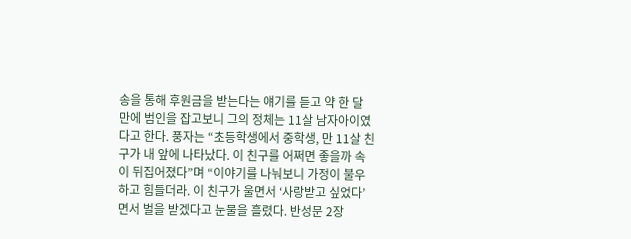송을 통해 후원금을 받는다는 얘기를 듣고 약 한 달 만에 범인을 잡고보니 그의 정체는 11살 남자아이였다고 한다. 풍자는 “초등학생에서 중학생, 만 11살 친구가 내 앞에 나타났다. 이 친구를 어쩌면 좋을까 속이 뒤집어졌다”며 “이야기를 나눠보니 가정이 불우하고 힘들더라. 이 친구가 울면서 ‘사랑받고 싶었다’면서 벌을 받겠다고 눈물을 흘렸다. 반성문 2장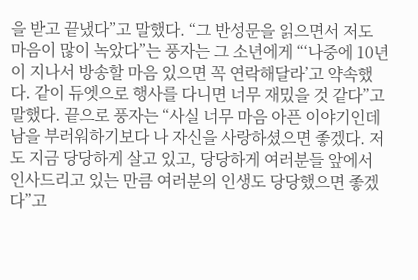을 받고 끝냈다”고 말했다. “그 반성문을 읽으면서 저도 마음이 많이 녹았다”는 풍자는 그 소년에게 “‘나중에 10년이 지나서 방송할 마음 있으면 꼭 연락해달라’고 약속했다. 같이 듀엣으로 행사를 다니면 너무 재밌을 것 같다”고 말했다. 끝으로 풍자는 “사실 너무 마음 아픈 이야기인데 남을 부러워하기보다 나 자신을 사랑하셨으면 좋겠다. 저도 지금 당당하게 살고 있고, 당당하게 여러분들 앞에서 인사드리고 있는 만큼 여러분의 인생도 당당했으면 좋겠다”고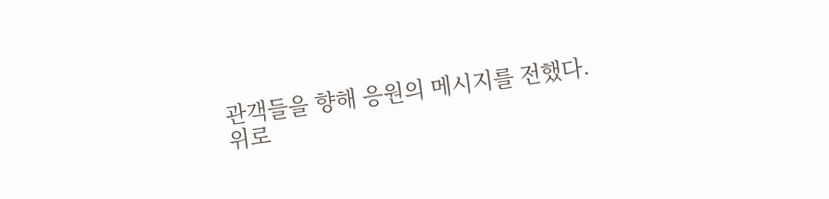관객들을 향해 응원의 메시지를 전했다.
위로